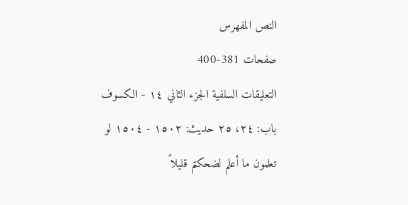النص المفهرس
صفحات 381-400
التعليقات السلفية الجزء الثاني ١٤ - الكسوف باب: ٢٤، ٢٥ حديث: ١٥٠٢ - ١٥٠٤ لو تعلمون ما أعلم لضحكتم قليلاً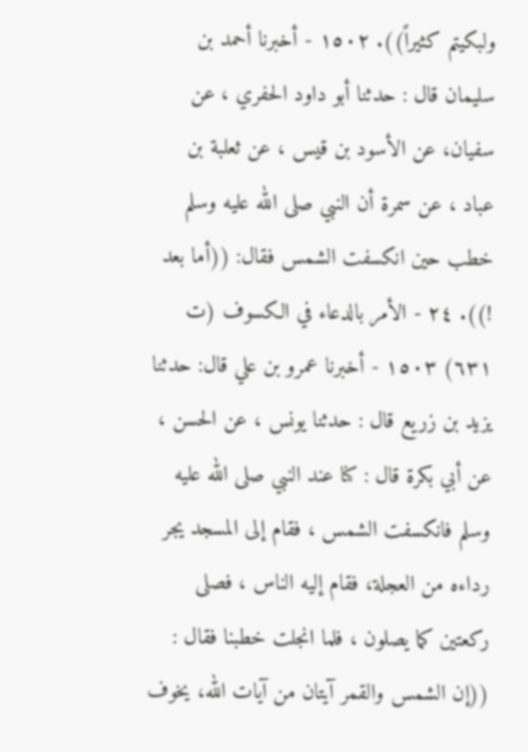ولبكيتم كثيراً)). ١٥٠٢ - أخبرنا أحمد بن سليمان قال : حدثنا أبو داود الحفري ، عن سفيان، عن الأسود بن قيس ، عن ثعلبة بن عباد ، عن سمرة أن النبي صلى الله عليه وسلم خطب حين انكسفت الشمس فقال: ((أما بعد !)). ٢٤ - الأمر بالدعاء في الكسوف (ت ٦٣١) ١٥٠٣ - أخبرنا عمرو بن علي قال: حدثنا يزيد بن زريع قال : حدثنا يونس ، عن الحسن ، عن أبي بكرة قال : كنا عند النبي صلى الله عليه وسلم فانكسفت الشمس ، فقام إلى المسجد يجر رداءه من العجلة، فقام إليه الناس ، فصلى ركعتين كما يصلون ، فلما انجلت خطبنا فقال : ((إن الشمس والقمر آيتان من آيات الله، يخوف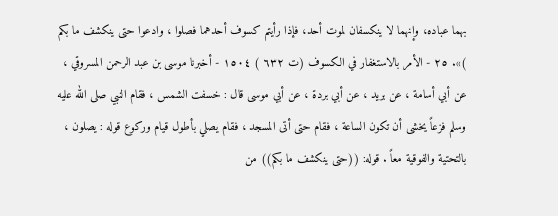بهما عباده، وإنهما لا ینکسفان لموت أحد، فإذا رأیتم کسوف أحدهما فصلوا ، وادعوا حتی ینکشف ما بكم )». ٢٥ - الأمر بالاستغفار في الكسوف (ت ٦٣٢ ) ١٥٠٤ - أخبرنا موسى بن عبد الرحمن المسروقي ، عن أبي أسامة ، عن بريد ، عن أبي بردة ، عن أبي موسى قال : خسفت الشمس ، فقام النبي صلى الله عليه وسلم فزعاً يخشى أن تكون الساعة ، فقام حتى أتى المسجد ، فقام يصلي بأطول قيام وركوع قوله : يصلون ، بالتحتية والفوقية معاً . قوله: ((حتى ينكشف ما بكم)) من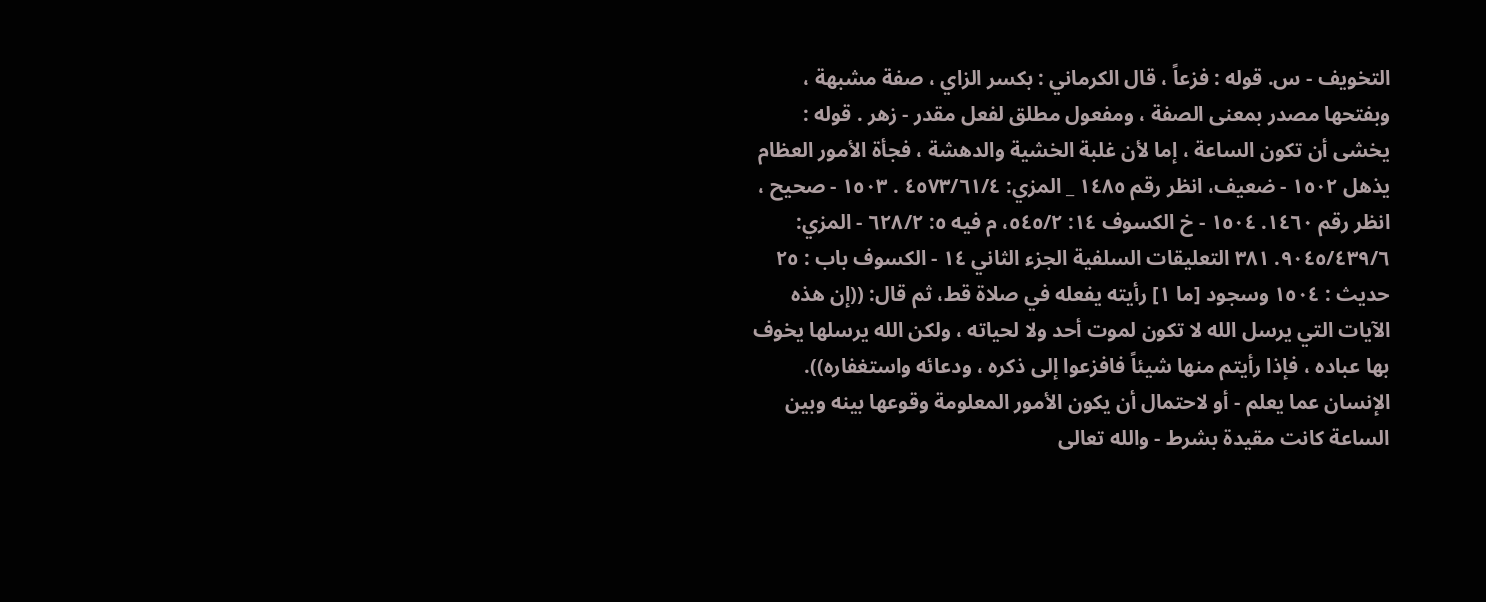التخويف - س. قوله : فزعاً ، قال الكرماني : بكسر الزاي ، صفة مشبهة ، وبفتحها مصدر بمعنى الصفة ، ومفعول مطلق لفعل مقدر - زهر . قوله : يخشى أن تكون الساعة ، إما لأن غلبة الخشية والدهشة ، فجأة الأمور العظام يذهل ١٥٠٢ - ضعيف، انظر رقم ١٤٨٥ _ المزي: ٤٥٧٣/٦١/٤ . ١٥٠٣ - صحيح ، انظر رقم ١٤٦٠. ١٥٠٤ - خ الكسوف ١٤: ٥٤٥/٢، م فيه ٥: ٦٢٨/٢ - المزي: ٩٠٤٥/٤٣٩/٦. ٣٨١ التعليقات السلفية الجزء الثاني ١٤ - الكسوف باب : ٢٥ حديث : ١٥٠٤ وسجود [ما ١] رأيته يفعله في صلاة قط، ثم قال: ((إن هذه الآيات التي يرسل الله لا تكون لموت أحد ولا لحياته ، ولكن الله يرسلها يخوف بها عباده ، فإذا رأيتم منها شيئاً فافزعوا إلى ذكره ، ودعائه واستغفاره)). الإنسان عما يعلم - أو لاحتمال أن يكون الأمور المعلومة وقوعها بينه وبين الساعة كانت مقيدة بشرط - والله تعالى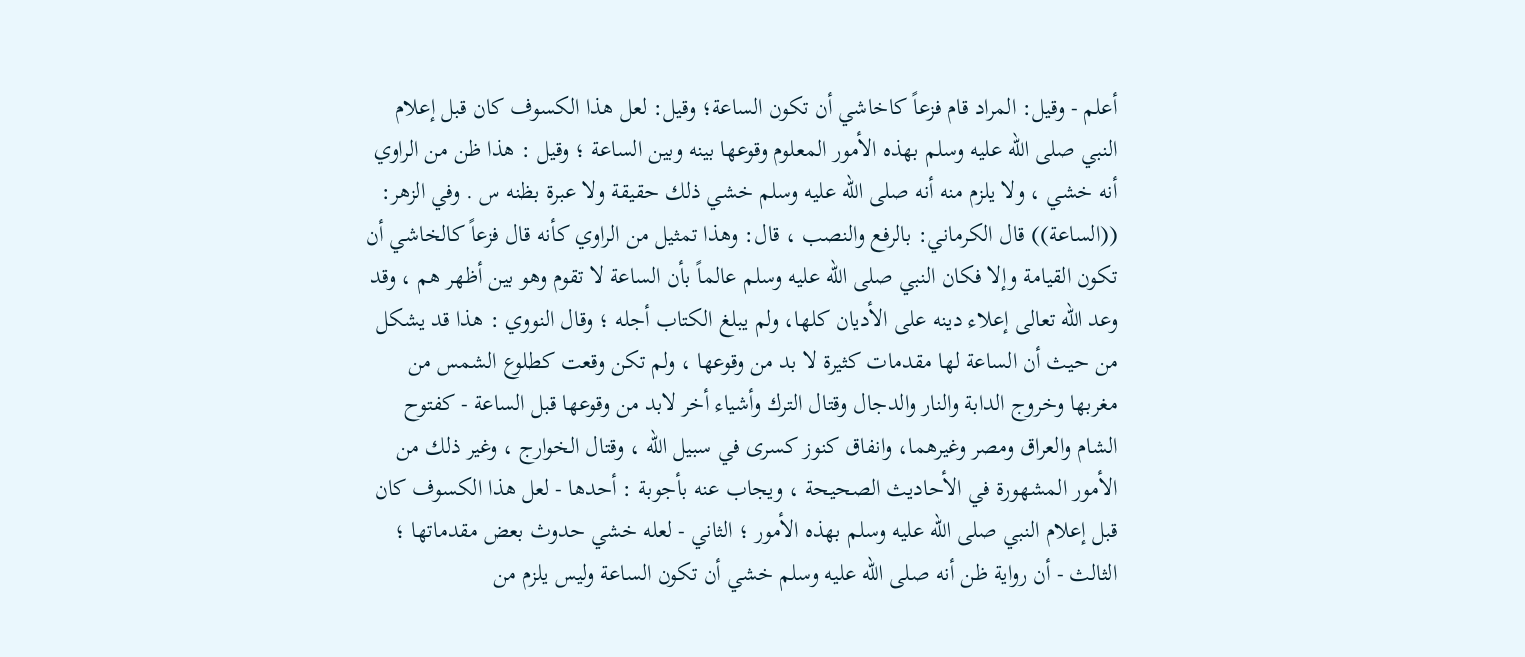أعلم - وقيل: المراد قام فزعاً کاخاشي أن تكون الساعة؛ وقیل: لعل هذا الکسوف كان قبل إعلام النبي صلى الله عليه وسلم بهذه الأمور المعلوم وقوعها بينه وبين الساعة ؛ وقيل : هذا ظن من الراوي أنه خشي ، ولا يلزم منه أنه صلى الله عليه وسلم خشي ذلك حقيقة ولا عبرة بظنه س . وفي الزهر: ((الساعة)) قال الكرماني: بالرفع والنصب ، قال: وهذا تمثيل من الراوي كأنه قال فزعاً كالخاشي أن تكون القيامة وإلا فكان النبي صلى الله عليه وسلم عالماً بأن الساعة لا تقوم وهو بين أظهر هم ، وقد وعد الله تعالى إعلاء دينه على الأديان كلها، ولم يبلغ الكتاب أجله ؛ وقال النووي : هذا قد يشكل من حيث أن الساعة لها مقدمات كثيرة لا بد من وقوعها ، ولم تكن وقعت كطلوع الشمس من مغربها وخروج الدابة والنار والدجال وقتال الترك وأشياء أخر لابد من وقوعها قبل الساعة - كفتوح الشام والعراق ومصر وغيرهما، وانفاق كنوز كسرى في سبيل الله ، وقتال الخوارج ، وغير ذلك من الأمور المشهورة في الأحاديث الصحيحة ، ويجاب عنه بأجوبة : أحدها - لعل هذا الكسوف كان قبل إعلام النبي صلى الله عليه وسلم بهذه الأمور ؛ الثاني - لعله خشي حدوث بعض مقدماتها ؛ الثالث - أن رواية ظن أنه صلى الله عليه وسلم خشي أن تكون الساعة وليس يلزم من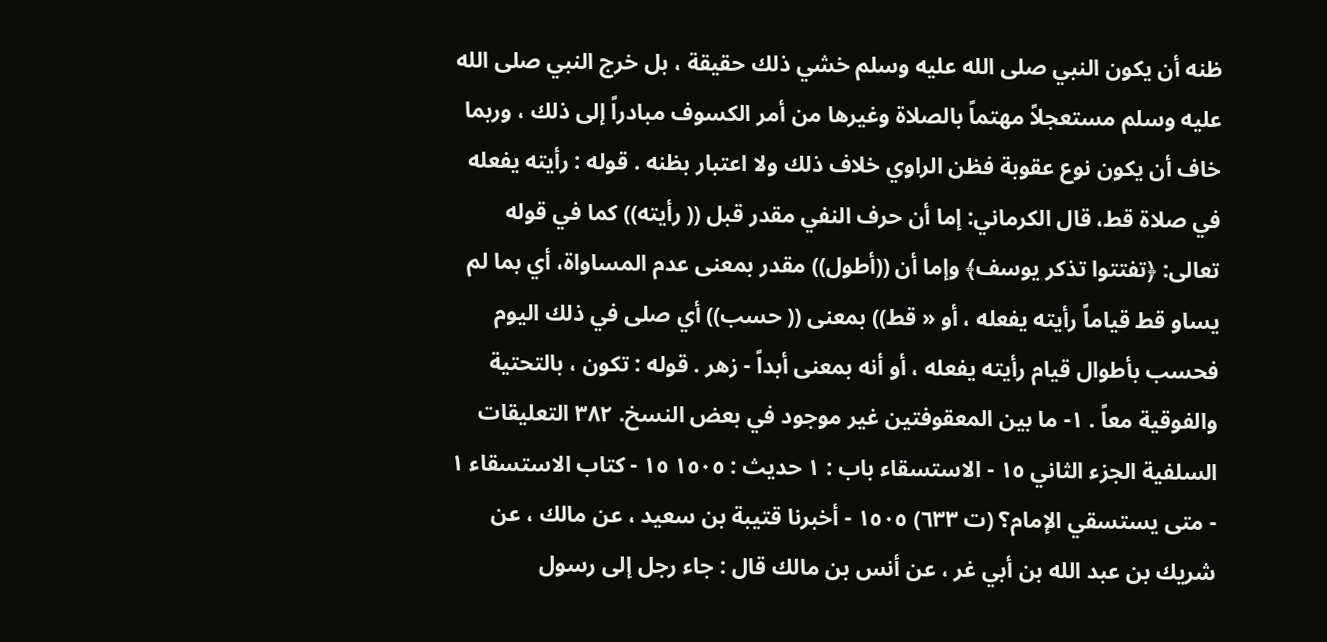ظنه أن يكون النبي صلى الله عليه وسلم خشي ذلك حقيقة ، بل خرج النبي صلى الله عليه وسلم مستعجلاً مهتماً بالصلاة وغيرها من أمر الكسوف مبادراً إلى ذلك ، وربما خاف أن يكون نوع عقوبة فظن الراوي خلاف ذلك ولا اعتبار بظنه . قوله : رأيته يفعله في صلاة قط، قال الكرماني: إما أن حرف النفي مقدر قبل (( رأيته)) كما في قوله تعالى: ﴿تفتتوا تذكر يوسف﴾ وإما أن ((أطول)) مقدر بمعنى عدم المساواة، أي بما لم یساو قط قياماً رأيته یفعله ، أو « قط)) بمعنى (( حسب)) أي صلى في ذلك اليوم فحسب بأطوال قيام رأيته يفعله ، أو أنه بمعنى أبداً - زهر . قوله : تكون ، بالتحتية والفوقية معاً . ١- ما بين المعقوفتين غير موجود في بعض النسخ. ٣٨٢ التعليقات السلفية الجزء الثاني ١٥ - الاستسقاء باب : ١ حديث : ١٥٠٥ ١٥ - كتاب الاستسقاء ١ - متى يستسقي الإمام؟ (ت ٦٣٣) ١٥٠٥ - أخبرنا قتيبة بن سعيد ، عن مالك ، عن شريك بن عبد الله بن أبي غر ، عن أنس بن مالك قال : جاء رجل إلى رسول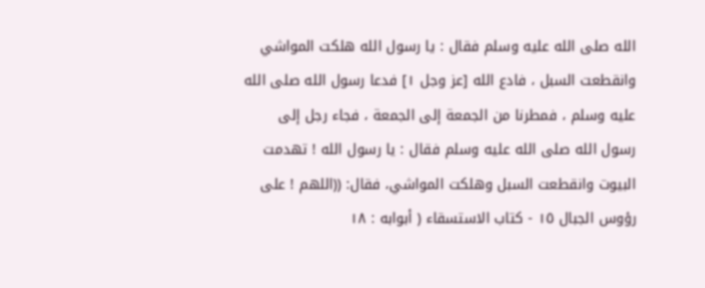الله صلى الله عليه وسلم فقال : يا رسول الله هلكت المواشي وانقطعت السبل ، فادع الله [عز وجل ١] فدعا رسول الله صلى الله عليه وسلم ، فمطرنا من الجمعة إلى الجمعة ، فجاء رجل إلى رسول الله صلى الله عليه وسلم فقال : يا رسول الله ! تهدمت البيوت وانقطعت السبل وهلكت المواشي، فقال: ((اللهم ! على رؤوس الجبال ١٥ - كتاب الاستسقاء ( أبوابه : ١٨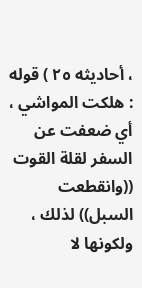، أحاديثه ٢٥ ) قوله : هلكت المواشي ، أي ضعفت عن السفر لقلة القوت ((وانقطعت السبل)) لذلك ، ولكونها لا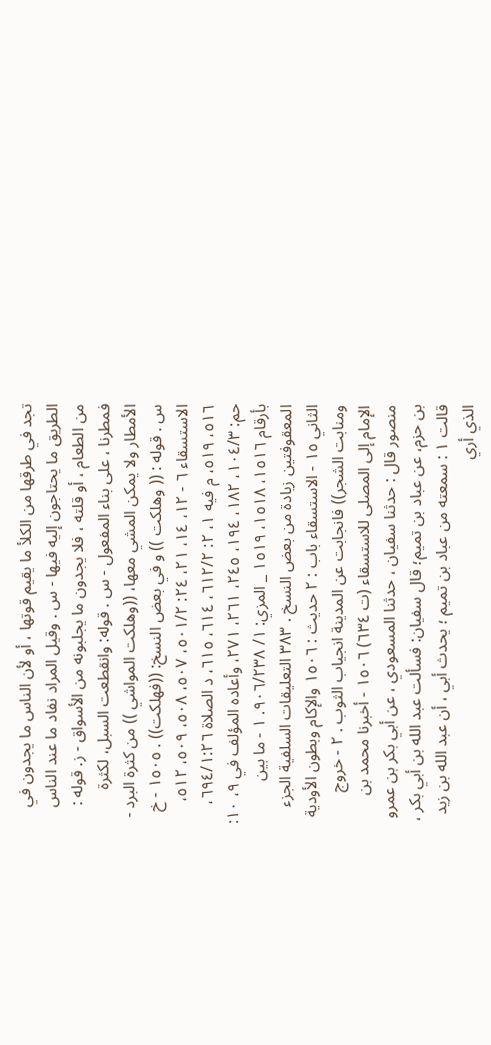تجد في طرقها من الكلأ ما يقيم قوتها ، أو لأن الناس ما يجدون في الطريق ما يحتاجون إليه فیھا - س . وقيل المراد نفاد ما عند الناس من الطعام ، أو قلته ، فلا يجدون ما يجلبونه من الأسواق - ز. قوله : فمطرنا ، على بناء المفعول - س . قوله: وانقطعت السبل، لكثرة الأمطار ولا يمكن المشي معها، ((وهلكت المواشي )) من کثرة البرد - س . قوله : (( وهلكت )) و في بعض النسخ: ((فهلكت)) . ١٥٠٥ - خ الاستسقاء ٦ - ١٢، ١٤، ٢١، ٢٤: ٥٠١/٢، ٥٠٧، ٥٠٨، ٥٠٩، ٥١٢، ٥١٦، ٥١٩، م فيه ١، ٢: ٦١٢/٢، ٦١٤، ٦١٥، د الصلاة ٦٩٤/١:٢٦، حم: ١٠٤/٣، ١٨٢، ١٩٤، ٢٤٥، ٢٦١، ٢٧١، وأعاده المؤلف في ٩، ١٠: بأرقام ١٥١٦، ١٥١٨، ١٥١٩ _ المزي: ١/ ٩٠٦/٢٣٨. ١ - ما بين المعقوفتين زيادة من بعض النسخ . ٣٨٣ التعليقات السلفية الجزء الثاني ١٥ - الاستسقاء باب : ٢ حديث : ١٥٠٦ والإكام وبطون الأودية ومنابت الشجر)) فانجابت عن المدينة انجياب الثوب . ٢ - خروج الإمام إلى المصلى للاستسقاء (ت ٦٣٤) ١٥٠٦ - أخبرنا محمد بن منصور قال : حدثنا سفيان ، حدثنا المسعودي ، عن أبي بكر بن عمرو بن حزم، عن عباد بن تميم؛ قال سفيان: فسألت عبد الله بن أبي بكر ، قالت ١ : سمعته من عباد بن تميم ؛ يحدث أبي ، أن عبد الله بن زيد الذي أري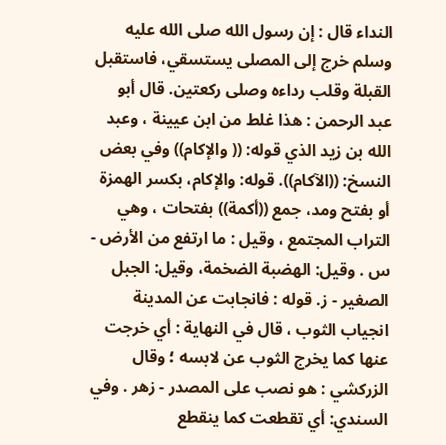النداء قال : إن رسول الله صلى الله عليه وسلم خرج إلى المصلى يستسقي، فاستقبل القبلة وقلب رداءه وصلى ركعتين. قال أبو عبد الرحمن : هذا غلط من ابن عيينة ، وعبد الله بن زيد الذي قوله: (( والإكام)) وفي بعض النسخ: ((الآكام)). قوله: والإكام، بكسر الهمزة أو بفتح ومد، جمع ((أكمة)) بفتحات ، وهي التراب المجتمع ، وقيل : ما ارتفع من الأرض - س . وقيل: الهضبة الضخمة، وقيل: الجبل الصغير - ز. قوله : فانجابت عن المدينة انجياب الثوب ، قال في النهاية : أي خرجت عنها كما يخرج الثوب عن لابسه ؛ وقال الزركشي : هو نصب على المصدر - زهر . وفي السندي: أي تقطعت كما ینقطع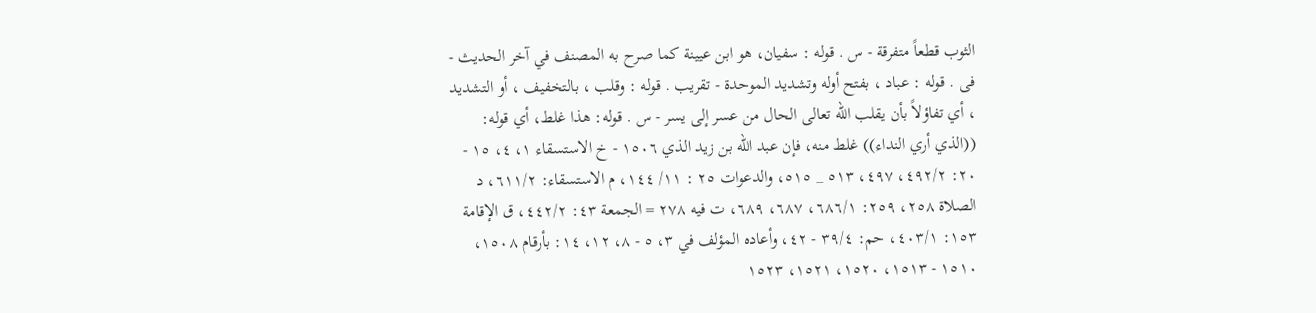الثوب قطعاً متفرقة - س . قوله : سفيان، هو ابن عيينة كما صرح به المصنف في آخر الحديث - فى . قوله : عباد ، بفتح أوله وتشديد الموحدة - تقريب . قوله : وقلب ، بالتخفيف ، أو التشديد ، أي تفاؤلاً بأن يقلب الله تعالى الحال من عسر إلى يسر - س . قوله: هذا غلط، أي قوله: ((الذي أري النداء)) غلط منه، فإن عبد الله بن زيد الذي ١٥٠٦ - خ الاستسقاء ١، ٤، ١٥ - ٢٠: ٤٩٢/٢، ٤٩٧، ٥١٣ _ ٥١٥، والدعوات ٢٥ : ١١/ ١٤٤، م الاستسقاء: ٦١١/٢، د الصلاة ٢٥٨، ٢٥٩: ٦٨٦/١، ٦٨٧، ٦٨٩، ت فيه ٢٧٨ = الجمعة ٤٣: ٤٤٢/٢، ق الإقامة ١٥٣: ٤٠٣/١، حم: ٣٩/٤ - ٤٢، وأعاده المؤلف في ٣، ٥ - ٨، ١٢، ١٤: بأرقام ١٥٠٨، ١٥١٠ - ١٥١٣، ١٥٢٠، ١٥٢١، ١٥٢٣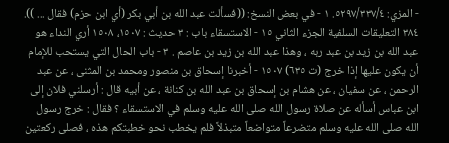- المزي: ٥٢٩٧/٣٣٧/٤. ١ - في بعض النسخ: ((فسألت عبد الله بن أبي بكر (أي ابن حزم) فقال ... )). ٣٨٤ التعليقات السلفية الجزء الثاني ١٥ - الاستسقاء باب : ٣ حديث : ١٥٠٧، ١٥٠٨ أري النداء هو عبد الله بن زيد بن عبد ربه ، وهذا عبد الله بن زيد بن عاصم . ٣ - باب الحال التي يستحب للإمام أن يكون عليها إذا خرج (ت ٦٣٥) ١٥٠٧ - أخبرنا إسحاق بن منصور ومحمد بن المثنى ، عن عبد الرحمن ، عن سفيان ، عن هشام بن إسحاق بن عبد الله بن كنانة ، عن أبيه قال : أرسلني فلان إلى ابن عباس أسأله عن صلاة رسول الله صلى الله عليه وسلم في الاستسقاء ؟ فقال : خرج رسول الله صلى الله عليه وسلم متضرعاً متواضعاً متبذلاً فلم يخطب نحو خطبتكم هذه ، فصلى ركعتين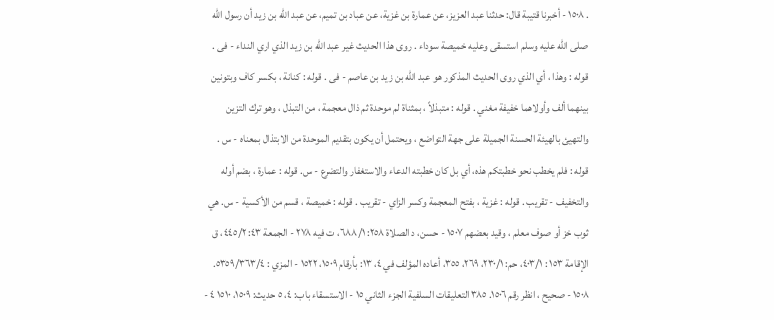. ١٥٠٨ - أخبرنا قتيبة قال: حدثنا عبد العزيز، عن عمارة بن غزية، عن عباد بن تميم، عن عبد الله بن زيد أن رسول الله صلى الله عليه وسلم استسقى وعليه خميصة سوداء . روی هذا الحدیث غیر عبد الله بن زيد الذي اري النداء - فى . قوله : وهذا ، أي الذي روى الحديث المذكور هو عبد الله بن زيد بن عاصم - فى . قوله : كنانة ، بكسر كاف وبتونين بينهما ألف وأولاهما خفيفة مغني . قوله : متبذلاً ، بمثناة لم موحدة ثم ذال معجمة ، من التبذل ، وهو ترك التزين والتهيئ بالهيئة الحسنة الجميلة على جهة التواضع ، ويحتمل أن يكون بتقديم الموحدة من الابتذال بمعناه - س . قوله : فلم يخطب نحو خطبتكم هذه، أي بل كان خطبته الدعاء والاستغفار والتضرع - س. قوله : عمارة ، بضم أوله والتخفيف - تقريب . قوله : غزية ، بفتح المعجمة وكسر الزاي - تقريب . قوله : خميصة ، قسم من الأكسية - س. هي ثوب خز أو صوف معلم ، وقيد بعضهم ١٥٠٧ - حسن، د الصلاة ٢٥٨: ٦٨٨/١، ت فيه ٢٧٨ - الجمعة ٤٣: ٤٤٥/٢، ق الإقامة ١٥٣ : ٤٠٣/١، حم: ٢٣٠/١، ٢٦٩، ٣٥٥، أعاده المؤلف في ٤، ١٣: بأرقام ١٥٠٩، ١٥٢٢ - المزي : ٥٣٥٩/٣٦٣/٤. ١٥٠٨ - صحيح ، انظر رقم ١٥٠٦. ٣٨٥ التعليقات السلفية الجزء الثاني ١٥ - الاستسقاء باب: ٤، ٥ حديث: ١٥٠٩، ١٥١٠ ٤ -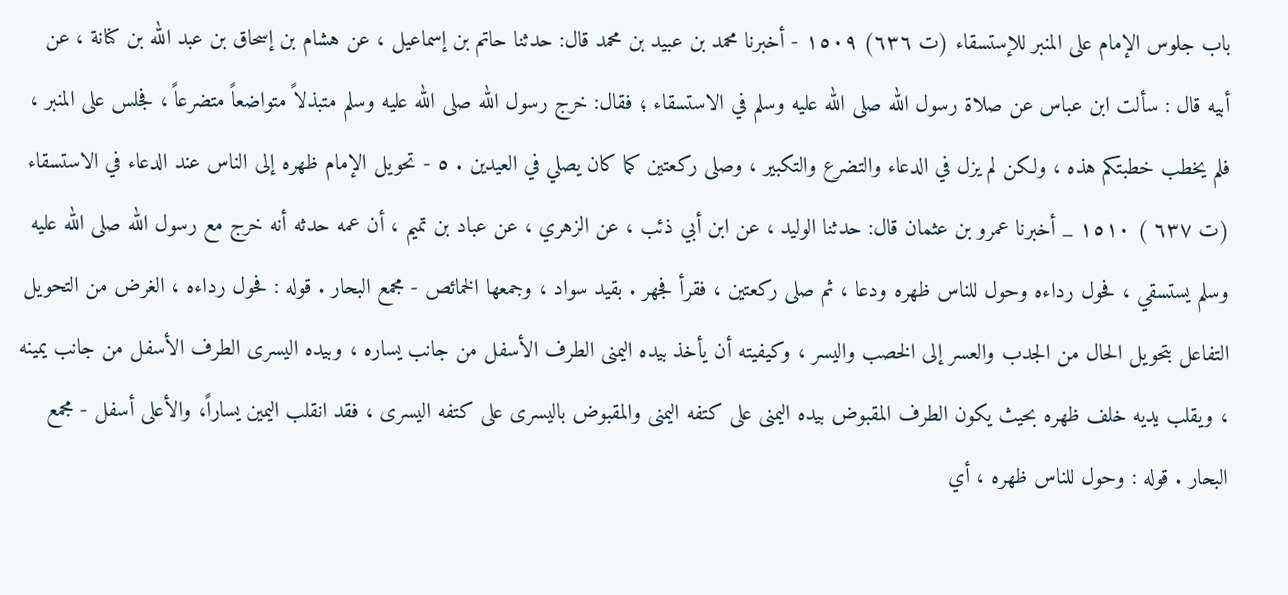باب جلوس الإمام على المنبر للإستسقاء (ت ٦٣٦) ١٥٠٩ - أخبرنا محمد بن عبيد بن محمد قال: حدثنا حاتم بن إسماعيل ، عن هشام بن إسحاق بن عبد الله بن كنانة ، عن أبيه قال : سألت ابن عباس عن صلاة رسول الله صلى الله عليه وسلم في الاستسقاء ؛ فقال: خرج رسول الله صلى الله عليه وسلم متبذلاً متواضعاً متضرعاً ، فجلس على المنبر ، فلم يخطب خطبتکم هذه ، ولکن لم يزل في الدعاء والتضرع والتكبير ، وصلى ركعتين كما كان يصلي في العيدين . ٥ - تحويل الإمام ظهره إلى الناس عند الدعاء في الاستسقاء (ت ٦٣٧ ) ١٥١٠ _ أخبرنا عمرو بن عثمان قال: حدثنا الوليد ، عن ابن أبي ذئب ، عن الزهري ، عن عباد بن تميم ، أن عمه حدثه أنه خرج مع رسول الله صلى الله عليه وسلم يستسقي ، فحول رداءه وحول للناس ظهره ودعا ، ثم صلى ركعتين ، فقرأ فجهر . بقيد سواد ، وجمعها الخمائص - مجمع البحار . قوله : فحول رداءه ، الغرض من التحويل التفاعل بتحويل الحال من الجدب والعسر إلى الخصب واليسر ، وكيفيته أن يأخذ بيده اليمنى الطرف الأسفل من جانب يساره ، وبيده اليسرى الطرف الأسفل من جانب يمينه ، ويقلب يديه خلف ظهره بحيث يكون الطرف المقبوض بيده اليمنى على كتفه اليمنى والمقبوض باليسرى على كتفه اليسرى ، فقد انقلب اليمين يساراً، والأعلى أسفل - مجمع البحار . قوله : وحول للناس ظهره ، أي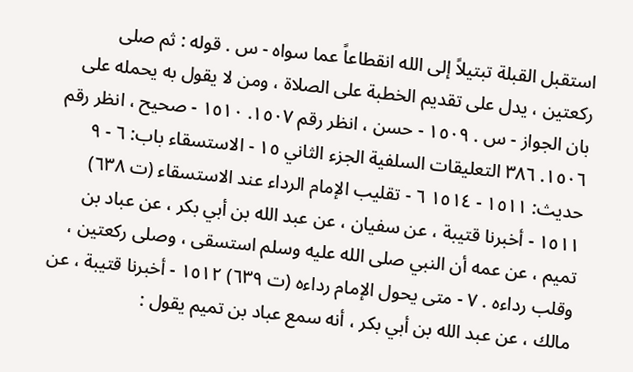استقبل القبلة تبتيلاً إلى الله انقطاعاً عما سواه - س . قوله : ثم صلى ركعتين ، يدل على تقديم الخطبة على الصلاة ، ومن لا يقول به يحمله على بان الجواز - س . ١٥٠٩ - حسن ، انظر رقم ١٥٠٧. ١٥١٠ - صحيح ، انظر رقم ١٥٠٦. ٣٨٦ التعليقات السلفية الجزء الثاني ١٥ - الاستسقاء باب: ٦ - ٩ حديث: ١٥١١ - ١٥١٤ ٦ - تقليب الإمام الرداء عند الاستسقاء (ت ٦٣٨) ١٥١١ - أخبرنا قتيبة ، عن سفيان ، عن عبد الله بن أبي بكر ، عن عباد بن تميم ، عن عمه أن النبي صلى الله عليه وسلم استسقى ، وصلى ركعتين ، وقلب رداءه . ٧ - متى يحول الإمام رداءه (ت ٦٣٩) ١٥١٢ - أخبرنا قتيبة ، عن مالك ، عن عبد الله بن أبي بكر ، أنه سمع عباد بن تميم يقول :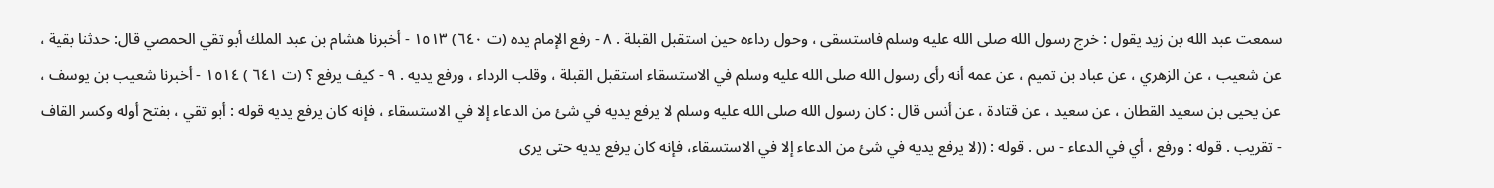سمعت عبد الله بن زيد يقول : خرج رسول الله صلى الله عليه وسلم فاستسقى ، وحول رداءه حين استقبل القبلة . ٨ - رفع الإمام يده (ت ٦٤٠) ١٥١٣ - أخبرنا هشام بن عبد الملك أبو تقي الحمصي قال: حدثنا بقية ، عن شعيب ، عن الزهري ، عن عباد بن تميم ، عن عمه أنه رأى رسول الله صلى الله عليه وسلم في الاستسقاء استقبل القبلة ، وقلب الرداء ، ورفع يديه . ٩ - كيف يرفع ؟ (ت ٦٤١ ) ١٥١٤ - أخبرنا شعيب بن يوسف ، عن يحيى بن سعيد القطان ، عن سعيد ، عن قتادة ، عن أنس قال : كان رسول الله صلى الله عليه وسلم لا يرفع يديه في شئ من الدعاء إلا في الاستسقاء ، فإنه كان يرفع يديه قوله : أبو تقي ، بفتح أوله وكسر القاف - تقريب . قوله : ورفع ، أي في الدعاء - س . قوله : ((لا يرفع يديه في شئ من الدعاء إلا في الاستسقاء، فإنه كان يرفع يديه حتى يرى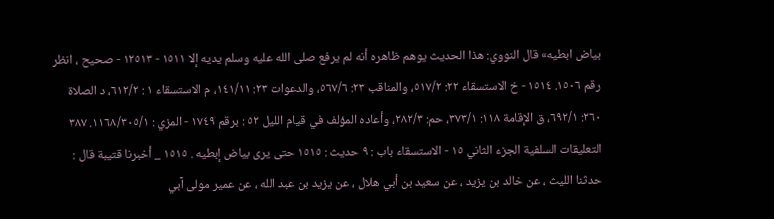بياض ابطيه» قال النووي: هذا الحديث يوهم ظاهره أنه لم يرفع صلى الله عليه وسلم يديه إلا ١٥١١ - ١٢٥١٣ - صحيح ، انظر رقم ١٥٠٦. ١٥١٤ - خ الاستسقاء ٢٢: ٥١٧/٢، والمناقب ٢٣: ٥٦٧/٦، والدعوات ٢٣: ١٤١/١١، م الاستسقاء ١ : ٦١٢/٢، د الصلاة ٢٦٠: ٦٩٢/١، ق الإقامة ١١٨: ٣٧٣/١، حم: ٢٨٢/٣، وأعاده المؤلف في قيام الليل ٥٢ : برقم ١٧٤٩ - المزي : ١١٦٨/٣٠٥/١. ٣٨٧ التعليقات السلفية الجزء الثاني ١٥ - الاستسقاء باب : ٩ حديث : ١٥١٥ حتی یری بياض إبطيه . ١٥١٥ _ أخبرنا قتيبة قال : حدثنا الليث ، عن خالد بن يزيد ، عن سعيد بن أبي هلال ، عن يزيد بن عبد الله ، عن عمير مولى آبي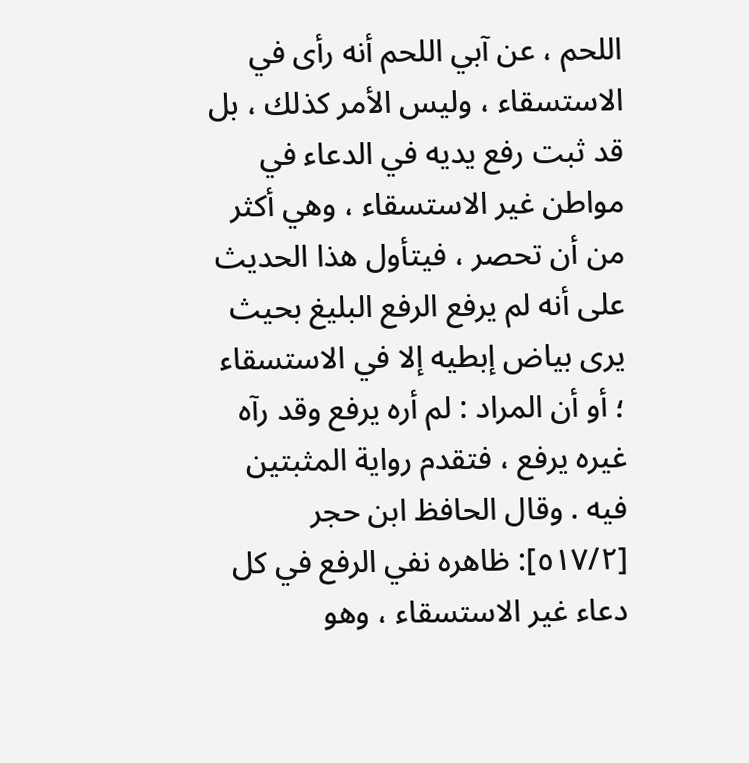اللحم ، عن آبي اللحم أنه رأى في الاستسقاء ، وليس الأمر كذلك ، بل قد ثبت رفع يديه في الدعاء في مواطن غير الاستسقاء ، وهي أكثر من أن تحصر ، فيتأول هذا الحديث على أنه لم يرفع الرفع البليغ بحيث يرى بياض إبطيه إلا في الاستسقاء ؛ أو أن المراد : لم أره يرفع وقد رآه غيره يرفع ، فتقدم رواية المثبتين فيه . وقال الحافظ ابن حجر [٥١٧/٢]: ظاهره نفي الرفع في كل دعاء غير الاستسقاء ، وهو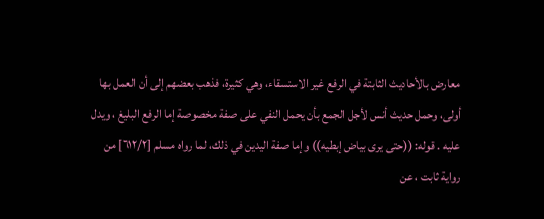معارض بالأحاديث الثابتة في الرفع غير الاستسقاء، وهي كثيرة، فذهب بعضهم إلى أن العمل بها أولى، وحمل حديث أنس لأجل الجمع بأن يحمل النفي على صفة مخصوصة إما الرفع البليغ ، ويدل عليه . قوله: ((حتى يرى بياض إبطيه)) وإما صفة اليدين في ذلك، لما رواه مسلم [٦١٢/٢] من رواية ثابت ، عن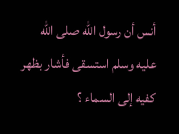أنس أن رسول الله صلى الله عليه وسلم استسقى فأشار بظهر كفيه إلى السماء ؟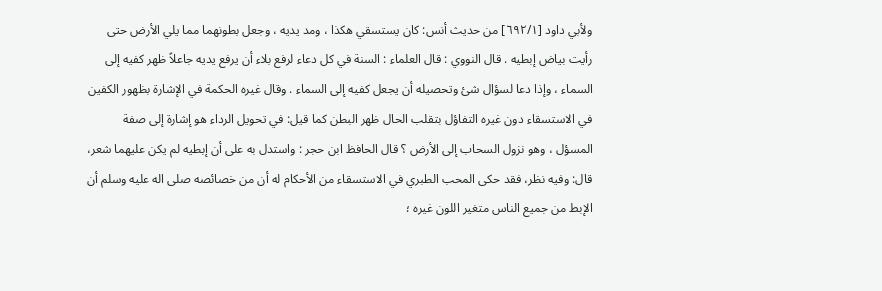ولأبي داود [٦٩٢/١] من حديث أنس: كان يستسقي هكذا ، ومد يديه ، وجعل بطونهما مما يلي الأرض حتى رأيت بياض إبطيه . قال النووي : قال العلماء : السنة في كل دعاء لرفع بلاء أن يرفع يديه جاعلاً ظهر كفيه إلى السماء ، وإذا دعا لسؤال شئ وتحصيله أن يجعل كفيه إلى السماء . وقال غيره الحكمة في الإشارة بظهور الكفين في الاستسقاء دون غيره التفاؤل بتقلب الحال ظهر البطن كما قيل: في تحويل الرداء هو إشارة إلى صفة المسؤل ، وهو نزول السحاب إلى الأرض ؟ قال الحافظ ابن حجر : واستدل به على أن إبطيه لم يكن عليهما شعر، قال: وفيه نظر، فقد حكى المحب الطبري في الاستسقاء من الأحكام له أن من خصائصه صلى اله عليه وسلم أن الإبط من جميع الناس متغير اللون غيره ؛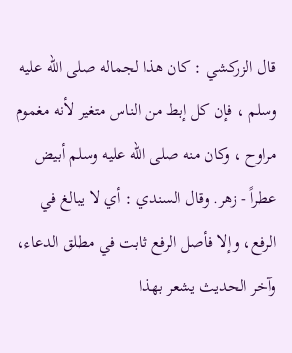قال الزركشي : كان هذا لجماله صلى الله عليه وسلم ، فإن كل إبط من الناس متغير لأنه مغموم مراوح ، وكان منه صلى الله عليه وسلم أبيض عطراً - زهر. وقال السندي : أي لا يبالغ في الرفع، وإلا فأصل الرفع ثابت في مطلق الدعاء، وآخر الحديث يشعر بهذا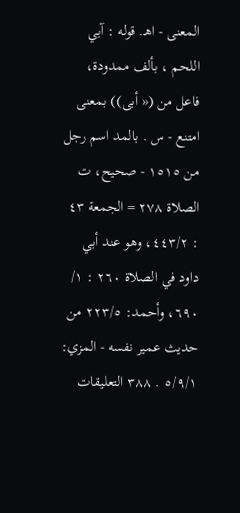المعنى - اهـ. قوله : آبي اللحم ، بألف ممدودة، فاعل من (« أبى)) بمعنى امتنع - س . بالمد اسم رجل من ١٥١٥ - صحيح، ت الصلاة ٢٧٨ = الجمعة ٤٣ : ٤٤٣/٢، وهو عند أبي داود في الصلاة ٢٦٠ : ١/ ٦٩٠، وأحمد: ٢٢٣/٥ من حديث عمير نفسه - المزي: ٥/٩/١ . ٣٨٨ التعليقات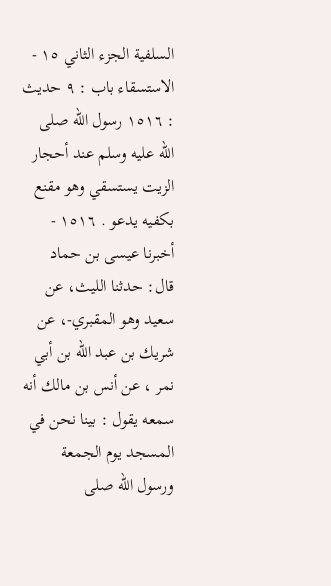السلفية الجزء الثاني ١٥ - الاستسقاء باب : ٩ حديث : ١٥١٦ رسول الله صلى الله عليه وسلم عند أحجار الزيت يستسقي وهو مقنع بكفيه يدعو . ١٥١٦ - أخبرنا عيسى بن حماد قال: حدثنا الليث، عن سعيد وهو المقبري-، عن شريك بن عبد الله بن أبي نمر ، عن أنس بن مالك أنه سمعه يقول : بينا نحن في المسجد يوم الجمعة ورسول الله صلى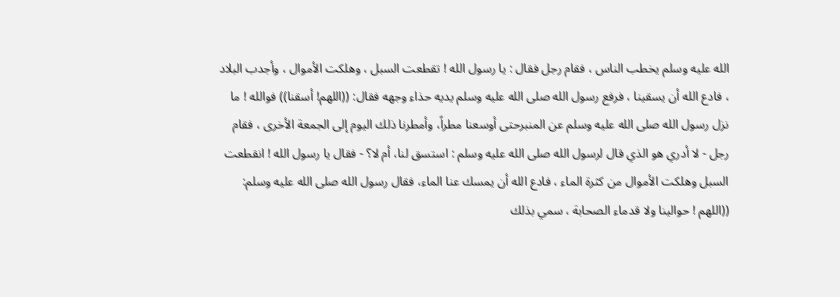الله عليه وسلم يخطب الناس ، فقام رجل فقال : يا رسول الله ! تقطعت السبل ، وهلكت الأموال ، وأجدب البلاد ، فادع الله أن يسقينا ، فرفع رسول الله صلى الله عليه وسلم يديه حذاء وجهه فقال: ((اللهم! أسقنا)) فوالله ! ما نزل رسول الله صلى الله عليه وسلم عن المنبرحتى أوسعنا مطراً، وأمطرنا ذلك اليوم إلى الجمعة الأخرى ، فقام رجل - لا أدري هو الذي قال لرسول الله صلى الله عليه وسلم : استسق لنا، أم لا؟ - فقال يا رسول الله ! انقطعت السبل وهلكت الأموال من كثرة الماء ، فادع الله أن يمسك عنا الماء، فقال رسول الله صلى الله عليه وسلم: ((اللهم ! حوالينا ولا قدماء الصحابة ، سمي بذلك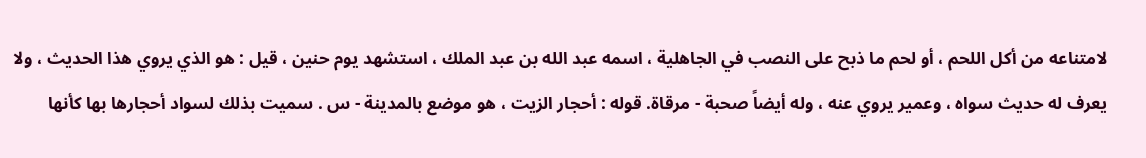لامتناعه من أكل اللحم ، أو لحم ما ذبح على النصب في الجاهلية ، اسمه عبد الله بن عبد الملك ، استشهد يوم حنين ، قيل : هو الذي يروي هذا الحديث ، ولا يعرف له حديث سواه ، وعمير يروي عنه ، وله أيضاً صحبة - مرقاة. قوله : أحجار الزيت ، هو موضع بالمدينة - س . سميت بذلك لسواد أحجارها بها كأنها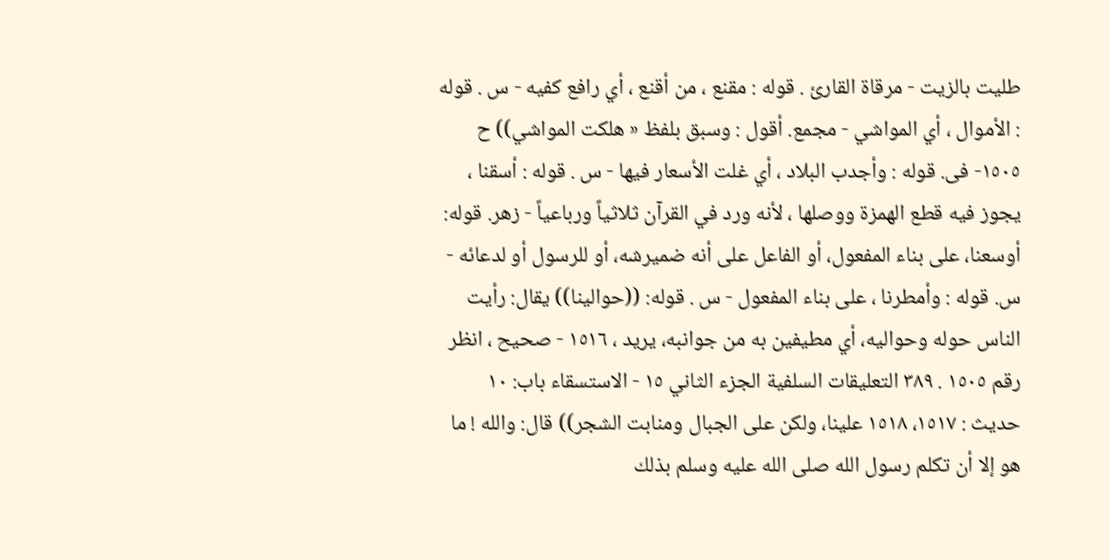طليت بالزيت - مرقاة القارئ . قوله : مقنع ، من أقنع ، أي رافع کفیه - س . قوله : الأموال ، أي المواشي - مجمع. أقول : وسبق بلفظ « هلکت المواشي)) ح ١٥٠٥- فى. قوله : وأجدب البلاد ، أي غلت الأسعار فيها - س . قوله : أسقنا ، يجوز فيه قطع الهمزة ووصلها ، لأنه ورد في القرآن ثلاثياً ورباعياً - زهر. قوله: أوسعنا، على بناء المفعول، أو الفاعل على أنه ضمیرشه، أو للرسول أو لدعائه - س. قوله : وأمطرنا ، على بناء المفعول - س . قوله: ((حوالينا)) يقال: رأيت الناس حوله وحواليه، أي مطيفين به من جوانبه، يريد ، ١٥١٦ - صحيح ، انظر رقم ١٥٠٥ . ٣٨٩ التعليقات السلفية الجزء الثاني ١٥ - الاستسقاء باب: ١٠ حديث : ١٥١٧، ١٥١٨ علينا، ولكن على الجبال ومنابت الشجر)) قال: والله ! ما هو إلا أن تكلم رسول الله صلى الله عليه وسلم بذلك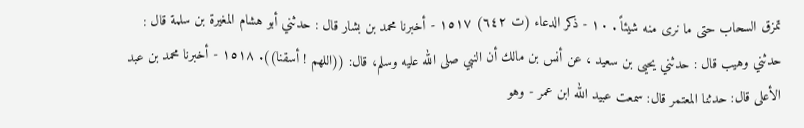تمزق السحاب حتى ما نرى منه شيئاً . ١٠ - ذكر الدعاء (ت ٦٤٢) ١٥١٧ - أخبرنا محمد بن بشار قال : حدثني أبو هشام المغيرة بن سلمة قال : حدثني وهيب قال : حدثني يحيى بن سعيد ، عن أنس بن مالك أن النبي صلى الله عليه وسلم، قال: ((اللهم ! أسقنا)). ١٥١٨ - أخبرنا محمد بن عبد الأعلى قال: حدثنا المعتمر قال: سمعت عبيد الله ابن عمر - وهو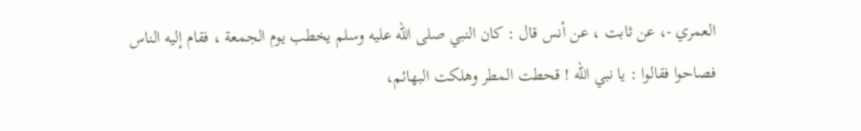العمري -، عن ثابت ، عن أنس قال : كان النبي صلى الله عليه وسلم يخطب يوم الجمعة ، فقام إليه الناس فصاحوا فقالوا : يا نبي الله ! قحطت المطر وهلكت البهائم،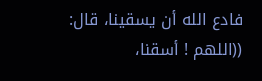فادع الله أن يسقينا، قال: ((اللهم ! أسقنا،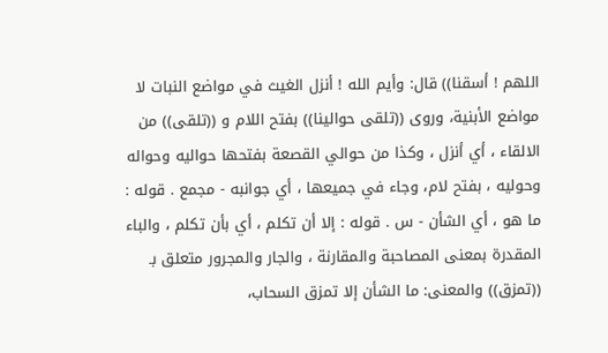اللهم ! أسقنا)) قال: وأيم الله ! أنزل الغيث في مواضع النبات لا مواضع الأبنية، وروى ((تلقى حوالينا)) بفتح اللام و ((تلقى)) من الالقاء ، أي أنزل ، وكذا من حوالي القصعة بفتحها حواليه وحواله وحوليه ، بفتح لام، وجاء في جميعها ، أي جوانبه - مجمع . قوله : ما هو ، أي الشأن - س . قوله : إلا أن تكلم ، أي بأن تكلم ، والباء المقدرة بمعنى المصاحبة والمقارنة ، والجار والمجرور متعلق بـ ((تمزق)) والمعنى: ما الشأن إلا تمزق السحاب،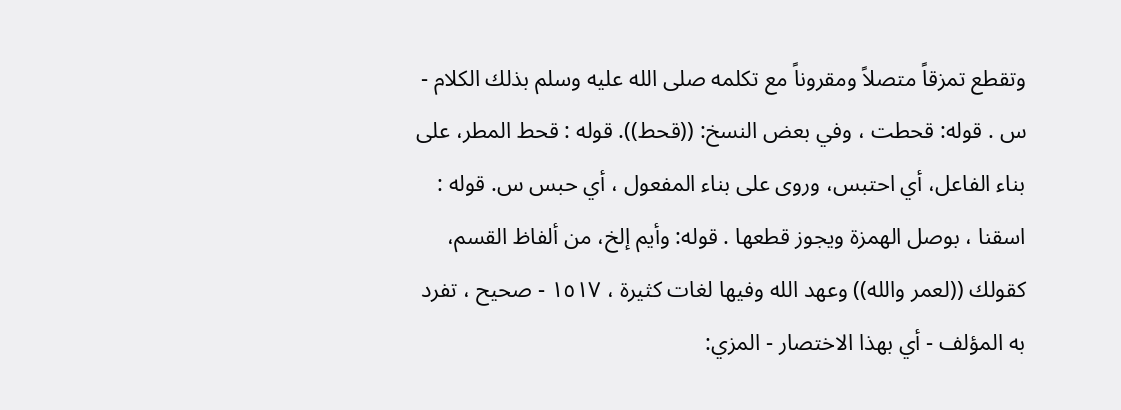وتقطع تمزقاً متصلاً ومقروناً مع تكلمه صلى الله عليه وسلم بذلك الکلام - س . قوله: قحطت ، وفي بعض النسخ: ((قحط)). قوله : قحط المطر، على بناء الفاعل، أي احتبس، وروى على بناء المفعول ، أي حبس س. قوله : اسقنا ، بوصل الهمزة ويجوز قطعها . قوله: وأيم إلخ، من ألفاظ القسم، كقولك ((لعمر والله)) وعهد الله وفيها لغات كثيرة ، ١٥١٧ - صحيح ، تفرد به المؤلف - أي بهذا الاختصار - المزي: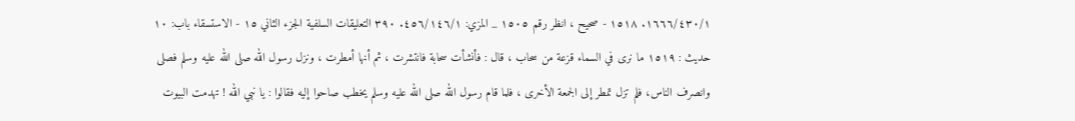١٦٦٦/٤٣٠/١. ١٥١٨ - صحيح ، انظر رقم ١٥٠٥ _ المزي: ٤٥٦/١٤٦/١. ٣٩٠ التعليقات السلفية الجزء الثاني ١٥ - الاستسقاء باب: ١٠ حديث : ١٥١٩ ما نرى في السماء قزعة من سحاب ، قال : فأنشأت سحابة فانتشرت ، ثم أنها أمطرت ، ونزل رسول الله صلى الله عليه وسلم فصلى وانصرف الناس، فلم تزل تمطر إلى الجمعة الأخرى ، فلما قام رسول الله صلى الله عليه وسلم يخطب صاحوا إليه فقالوا : يا نبي الله ! تهدمت البيوت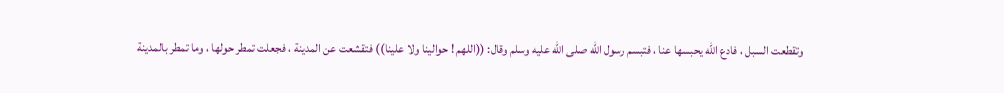وتقطعت السبل ، فادع الله يحبسها عنا ، فتبسم رسول الله صلى الله عليه وسلم وقال: ((اللهم ! حوالينا ولا علينا)) فتقشعت عن المدينة ، فجعلت تمطر حولها ، وما تمطر بالمدينة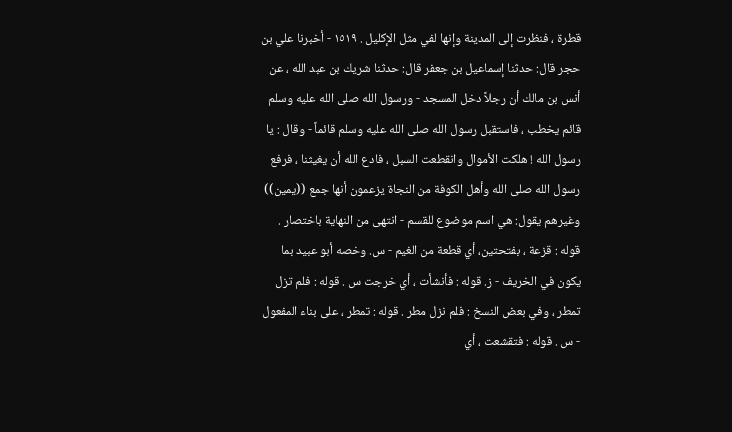قطرة ، فنظرت إلى المدينة وإنها لفي مثل الإكليل . ١٥١٩ - أخبرنا علي بن حجر قال: حدثنا إسماعيل بن جعفر قال: حدثنا شريك بن عبد الله ، عن أنس بن مالك أن رجلاً دخل المسجد - ورسول الله صلى الله عليه وسلم قائم يخطب ، فاستقبل رسول الله صلى الله عليه وسلم قائماً - وقال : يا رسول الله ! هلكت الأموال وانقطعت السبل ، فادع الله أن يغيثنا ، فرفع رسول الله صلى الله وأهل الكوفة من النجاة يزعمون أنها جمع ((يمين)) وغيرهم يقول: هي اسم موضوع للقسم - انتهى من النهاية باختصار . قوله : قزعة ، بفتحتين، أي قطعة من الغيم - س. وخصه أبو عبيد بما يكون في الخريف - ز. قوله : فأنشأت ، أي خرجت س . قوله : فلم تزل تمطر ، وفي بعض النسخ : فلم نزل مطر . قوله : تمطر ، على بناء المفعول - س . قوله : فتقشعت ، أي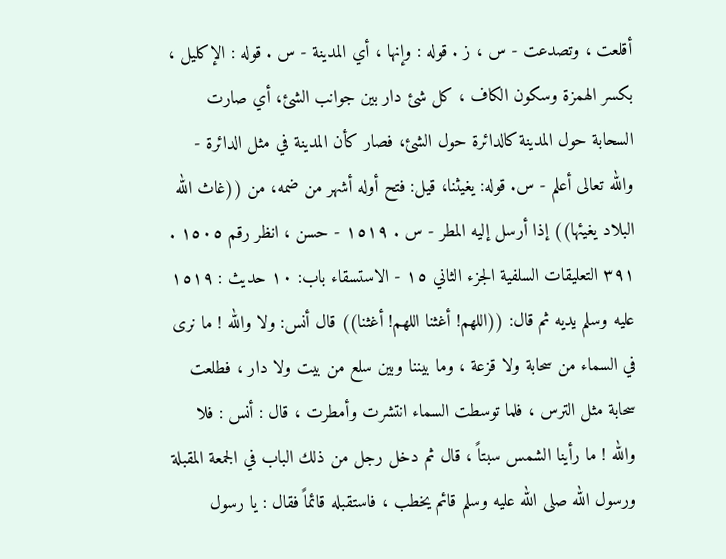أقلعت ، وتصدعت - س ، ز . قوله : وإنها ، أي المدينة - س . قوله : الإكليل ، بكسر الهمزة وسكون الكاف ، كل شئ دار بين جوانب الشئ، أي صارت السحابة حول المدينة كالدائرة حول الشئ، فصار كأن المدينة في مثل الدائرة - والله تعالى أعلم - س. قوله: يغيثنا، قيل: فتح أوله أشهر من ضمه، من ((غاث الله البلاد يغيئها)) إذا أرسل إليه المطر - س . ١٥١٩ - حسن ، انظر رقم ١٥٠٥ . ٣٩١ التعليقات السلفية الجزء الثاني ١٥ - الاستسقاء باب: ١٠ حديث : ١٥١٩ عليه وسلم يديه ثم قال: ((اللهم! أغثنا اللهم! أغثنا)) قال أنس: ولا والله ! ما نرى في السماء من سحابة ولا قزعة ، وما بيننا وبين سلع من بيت ولا دار ، فطلعت سحابة مثل الترس ، فلما توسطت السماء انتشرت وأمطرت ، قال : أنس : فلا والله ! ما رأينا الشمس سبتاً ، قال ثم دخل رجل من ذلك الباب في الجمعة المقبلة ورسول الله صلى الله عليه وسلم قائم يخطب ، فاستقبله قائماً فقال : يا رسول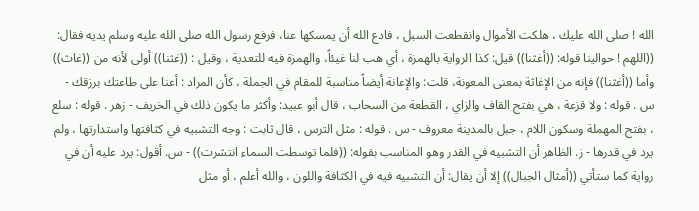الله ! صلى الله عليك ، هلكت الأموال وانقطعت السبل ، فادع الله أن يمسكها عنا، فرفع رسول الله صلى الله عليه وسلم يديه فقال: ((اللهم ! حوالينا قوله: ((أغثنا)) قيل: كذا الرواية بالهمزة ، أي هب لنا غيئاً، والهمزة فيه للتعدية ، وقيل : ((غثنا)) أولى لأنه من ((غاث)) وأما ((أغثنا)) فإنه من الإغاثة بمعنى المعونة، قلت: والإعانة أيضاً مناسبة للمقام في الجملة ، كأن المراد : أعنا على طاعتك برزقك - س . قوله : ولا قزعة ، هي بفتح القاف والزاي ، القطعة من السحاب ، قال أبو عبيد: وأكثر ما یکون ذلك في الخريف - زهر . قوله : سلع ، بفتح المهملة وسكون اللام ، جبل بالمدينة معروف - س . قوله : مثل الترس ، قال ثابت : وجه التشبيه في كثافتها واستدارتها ، ولم يرد في قدرها - ز. الظاهر أن التشبيه في القدر وهو المناسب بقوله: ((فلما توسطت السماء انتشرت)) - س. أقول: يرد عليه أن في رواية كما ستأتي ((أمثال الجبال)) إلا أن يقال: أن التشبيه فيه في الكثافة واللون ، والله أعلم ، أو مثل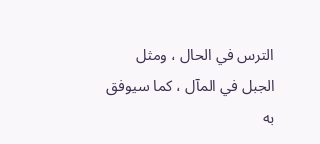الترس في الحال ، ومثل الجبل في المآل ، كما سيوفق به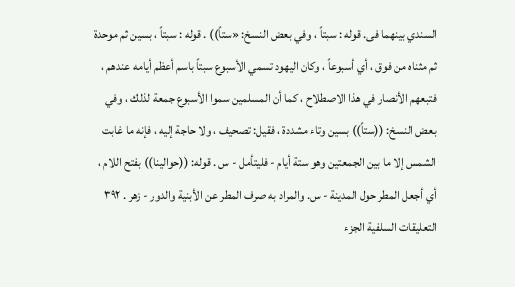السندي بينهما فى. قوله : سبتاً ، وفي بعض النسخ: «ستاً)) . قوله : سبتاً ، بسين ثم موحدة ثم مثناه من فوق ، أي أسبوعاً ، وكان اليهود تسمي الأسبوع سبتاً باسم أعظم أيامه عندهم ، فتبعهم الأنصار في هذا الاصطلاح ، كما أن المسلمين سموا الأسبوع جمعة لذلك ، وفي بعض النسخ: ((ستاً)) بسين وتاء مشددة ، فقيل: تصحيف ، ولا حاجة إليه ، فإنه ما غابت الشمس إلا ما بين الجمعتين وهو ستة أيام - فليتأمل - س . قوله: ((حوالينا)) بفتح اللام ، أي أجعل المطر حول المدينة - س. والمراد به صرف المطر عن الأبنية والدور - زهر . ٣٩٢ التعليقات السلفية الجزء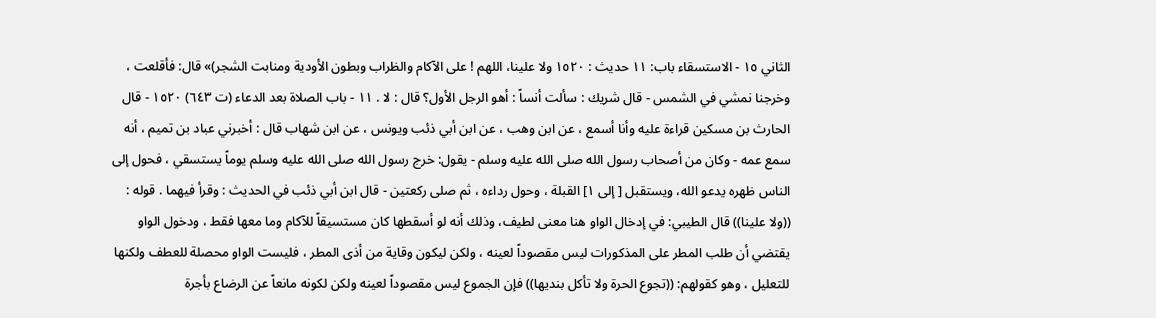الثاني ١٥ - الاستسقاء باب: ١١ حديث : ١٥٢٠ ولا علينا، اللهم ! على الآكام والظراب وبطون الأودية ومنابت الشجر)» قال: فأقلعت ، وخرجنا نمشي في الشمس - قال شريك : سألت أنساً : أهو الرجل الأول؟ قال : لا . ١١ - باب الصلاة بعد الدعاء (ت ٦٤٣) ١٥٢٠ - قال الحارث بن مسكين قراءة عليه وأنا أسمع ، عن ابن وهب ، عن ابن أبي ذئب ويونس ، عن ابن شهاب قال : أخبرني عباد بن تميم ، أنه سمع عمه - وكان من أصحاب رسول الله صلى الله عليه وسلم - يقول: خرج رسول الله صلى الله عليه وسلم يوماً يستسقي ، فحول إلى الناس ظهره يدعو الله، ويستقبل [ إلى ١] القبلة ، وحول رداءه ، ثم صلى ركعتين - قال ابن أبي ذئب في الحديث : وقرأ فيهما . قوله : ((ولا علينا)) قال الطيبي: في إدخال الواو هنا معنى لطيف، وذلك أنه لو أسقطها كان مستسيقاً للآكام وما معها فقط ، ودخول الواو يقتضي أن طلب المطر على المذكورات ليس مقصوداً لعينه ، ولكن ليكون وقاية من أذى المطر ، فليست الواو محصلة للعطف ولكنها للتعليل ، وهو كقولهم: ((تجوع الحرة ولا تأكل بنديها)) فإن الجموع ليس مقصوداً لعينه ولكن لكونه مانعاً عن الرضاع بأجرة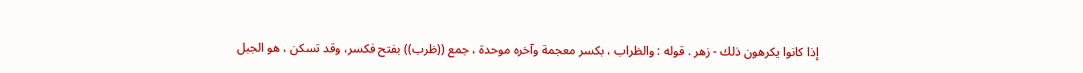إذا كانوا يكرهون ذلك - زهر . قوله : والظراب ، بكسر معجمة وآخره موحدة ، جمع ((ظرب)) بفتح فكسر، وقد تسكن ، هو الجبل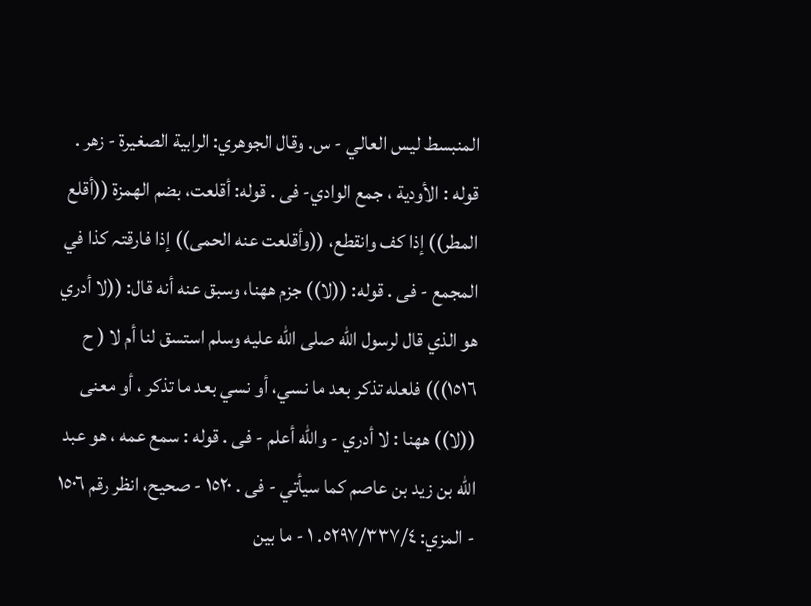المنبسط ليس العالي - س. وقال الجوهري: الرابية الصغيرة - زهر . قوله : الأودية ، جمع الوادي- فى . قوله: أقلعت، بضم الهمزة ((أقلع المطر)) إذا كف وانقطع، ((وأقلعت عنه الحمى)) إذا فارقتہ کذا في المجمع - فى . قوله: ((لا)) جزم ههنا، وسبق عنه أنه قال: ((لا أدري هو الذي قال لرسول الله صلى الله عليه وسلم استسق لنا أم لا ( ح ١٥١٦))) فلعله تذكر بعد ما نسي، أو نسي بعد ما تذكر ، أو معنى ((لا)) ههنا : لا أدري - والله أعلم - فى . قوله : سمع عمه ، هو عبد الله بن زيد بن عاصم کما سيأتي - فى . ١٥٢٠ - صحيح، انظر رقم ١٥٠٦ - المزي: ٥٢٩٧/٣٣٧/٤. ١ - ما بين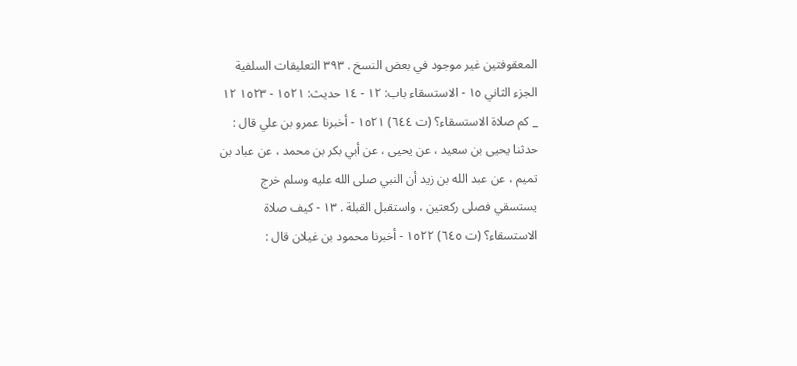المعقوفتين غير موجود في بعض النسخ . ٣٩٣ التعليقات السلفية الجزء الثاني ١٥ - الاستسقاء باب: ١٢ - ١٤ حديث: ١٥٢١ - ١٥٢٣ ١٢ _ كم صلاة الاستسقاء؟ (ت ٦٤٤) ١٥٢١ - أخبرنا عمرو بن علي قال : حدثنا يحيى بن سعيد ، عن يحيى ، عن أبي بكر بن محمد ، عن عباد بن تميم ، عن عبد الله بن زيد أن النبي صلى الله عليه وسلم خرج يستسقي فصلى ركعتين ، واستقبل القبلة . ١٣ - كيف صلاة الاستسقاء؟ (ت ٦٤٥) ١٥٢٢ - أخبرنا محمود بن غیلان قال :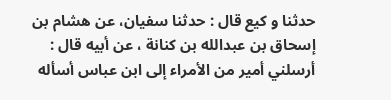حدثنا و کیع قال : حدثنا سفيان، عن هشام بن إسحاق بن عبدالله بن كنانة ، عن أبيه قال : أرسلني أمير من الأمراء إلى ابن عباس أسأله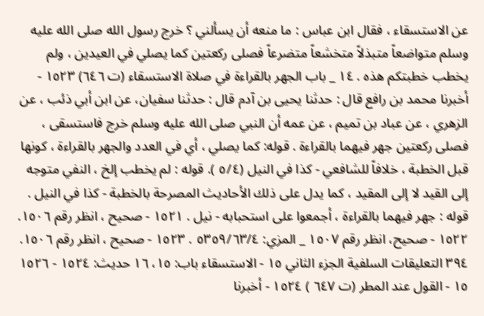عن الاستسقاء ، فقال ابن عباس : ما منعه أن يسألني ؟ خرج رسول الله صلى الله عليه وسلم متواضعاً متبذلاً متخشعاً متضرعاً فصلى ركعتين كما يصلي في العيدين ، ولم يخطب خطبتكم هذه . ١٤ _ باب الجهر بالقراءة في صلاة الاستسقاء (ت ٦٤٦) ١٥٢٣ - أخبرنا محمد بن رافع قال : حدثنا يحيى بن آدم قال : حدثنا سفيان، عن ابن أبي ذئب ، عن الزهري ، عن عباد بن تميم ، عن عمه أن النبي صلى الله عليه وسلم خرج فاستسقى ، فصلى ركعتين جهر فيهما بالقراءة . قوله: كما يصلي ، أي في العدد والجهر بالقراءة ، كونها قبل الخطبة ، خلافاً للشافعي - كذا في النيل (٥/٤ ). قوله : لم يخطب إلخ ، النفي متوجه إلى القيد لا إلى المقيد ، كما يدل على ذلك الأحاديث المصرحة بالخطبة - كذا في النيل . قوله : جهر فيهما بالقراءة ، أجمعوا على استحبابه - نيل . ١٥٢١ - صحيح ، انظر رقم ١٥٠٦. ١٥٢٢ - صحيح، انظر رقم ١٥٠٧ _ المزي: ٥٣٥٩/٦٣/٤ . ١٥٢٣ - صحيح ، انظر رقم ١٥٠٦. ٣٩٤ التعليقات السلفية الجزء الثاني ١٥ - الاستسقاء باب: ١٥، ١٦ حديث: ١٥٢٤ - ١٥٢٦ ١٥ - القول عند المطر (ت ٦٤٧ ) ١٥٢٤ - أخبرنا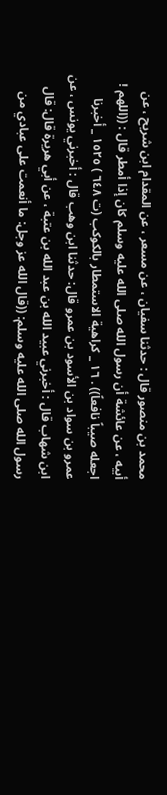محمد بن منصور قال : حدثنا سفيان ، عن مسعر ، عن المقدام ابن شريح ، عن أبيه ، عن عائشة أن رسول الله صلى الله عليه وسلم كان إذا أمطر قال : ((اللهم ! اجعله صيباً نافعاً)) . ١٦ _ كراهية الاستمطار بالكوكب (ت ٦٤٨ ) ١٥٢٥ _ أخبرنا عمرو بن سواد بن الأسود بن عمرو قال: حدثنا ابن وهب قال : أخبرني يونس ، عن ابن شهاب قال : أخبرني عبيد الله بن عبد الله بن عتبة ، عن أبي هريرة قال: قال رسول الله صلى الله عليه وسلم: ((قال الله عز وجل: ما أنعمت على عبادي من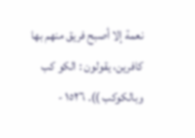نعمة إلا أصبح فريق منهم بها كافرين، يقولون : الکو کب وبالكوكب )). ١٥٢٦ -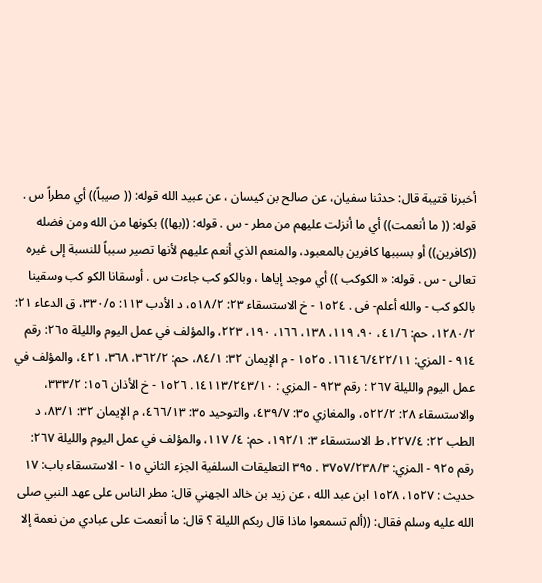أخبرنا قتيبة قال: حدثنا سفيان، عن صالح بن كيسان ، عن عبيد الله قوله: (( صيباً)) أي مطراً س . قوله: (( ما أنعمت)) أي ما أنزلت عليهم من مطر - س . قوله: ((بها)) بكونها من الله ومن فضله ((كافرين)) أو بسببها كافرين بالمعبود، والمنعم الذي أنعم عليهم لأنها تصیر سبباً للنسبة إلى غيره تعالی - س . قوله: « الکوکب )) أي موجد إياها ، وبالکو کب جاءت س . أوسقانا الکو کب وسقينا بالکو کب - والله أعلم- فى . ١٥٢٤ - خ الاستسقاء ٢٣: ٥١٨/٢، د الأدب ١١٣: ٣٣٠/٥، ق الدعاء ٢١: ١٢٨٠/٢، حم: ٤١/٦، ٩٠، ١١٩، ١٣٨، ١٦٦، ١٩٠، ٢٢٣، والمؤلف في عمل اليوم والليلة ٢٦٥: رقم ٩١٤ - المزي: ١٦١٤٦/٤٢٢/١١. ١٥٢٥ - م الإيمان ٣٢: ٨٤/١، حم: ٣٦٢/٢، ٣٦٨، ٤٢١، والمؤلف في عمل اليوم والليلة ٢٦٧ : رقم ٩٢٣ - المزي : ١٤١١٣/٢٤٣/١٠. ١٥٢٦ - خ الأذان ١٥٦: ٣٣٣/٢، والاستسقاء ٢٨: ٥٢٢/٢، والمغازي ٣٥: ٤٣٩/٧، والتوحيد ٣٥: ٤٦٦/١٣، م الإيمان ٣٢: ٨٣/١، د الطب ٢٢: ٢٢٧/٤، ط الاستسقاء ٣: ١٩٢/١، حم: ٤/ ١١٧، والمؤلف في عمل اليوم والليلة ٢٦٧: رقم ٩٢٥ - المزي: ٣٧٥٧/٢٣٨/٣ . ٣٩٥ التعليقات السلفية الجزء الثاني ١٥ - الاستسقاء باب: ١٧ حديث : ١٥٢٧، ١٥٢٨ ابن عبد الله ، عن زيد بن خالد الجهني قال: مطر الناس على عهد النبي صلى الله عليه وسلم فقال: ((ألم تسمعوا ماذا قال ربكم الليلة ؟ قال: ما أنعمت على عبادي من نعمة إلا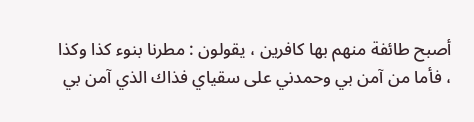أصبح طائفة منهم بها كافرين ، يقولون : مطرنا بنوء كذا وكذا ، فأما من آمن بي وحمدني على سقياي فذاك الذي آمن بي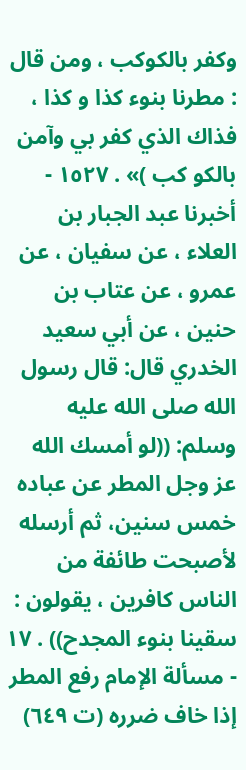وكفر بالكوكب ، ومن قال : مطرنا بنوء كذا و كذا ، فذاك الذي کفر بي وآمن بالکو کب )» . ١٥٢٧ - أخبرنا عبد الجبار بن العلاء ، عن سفيان ، عن عمرو ، عن عتاب بن حنين ، عن أبي سعيد الخدري قال: قال رسول الله صلى الله عليه وسلم: ((لو أمسك الله عز وجل المطر عن عباده خمس سنين، ثم أرسله لأصبحت طائفة من الناس كافرين ، يقولون : سقينا بنوء المجدح)) . ١٧ - مسألة الإمام رفع المطر إذا خاف ضرره (ت ٦٤٩)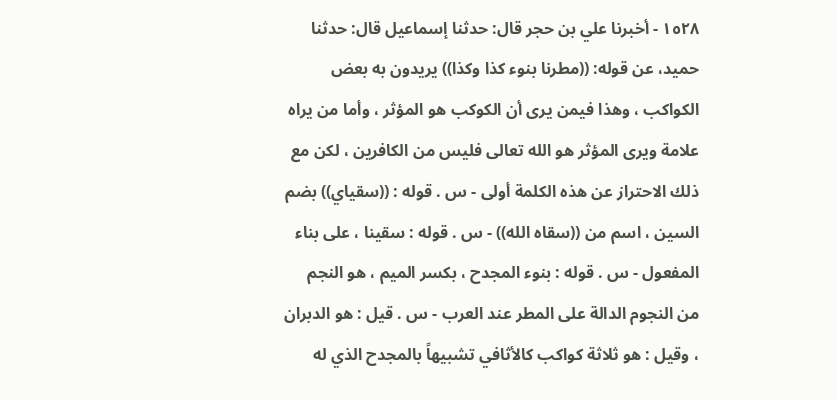١٥٢٨ - أخبرنا علي بن حجر قال: حدثنا إسماعيل قال: حدثنا حميد، عن قوله: ((مطرنا بنوء كذا وكذا)) يريدون به بعض الكواكب ، وهذا فيمن يرى أن الكوكب هو المؤثر ، وأما من يراه علامة ويرى المؤثر هو الله تعالى فليس من الكافرين ، لكن مع ذلك الاحتراز عن هذه الكلمة أولى - س . قوله : ((سقياي)) بضم السين ، اسم من ((سقاه الله)) - س . قوله : سقينا ، على بناء المفعول - س . قوله : بنوء المجدح ، بكسر الميم ، هو النجم من النجوم الدالة على المطر عند العرب - س . قيل : هو الدبران ، وقيل : هو ثلاثة كواكب کالأثافي تشبيهاً بالمجدح الذي له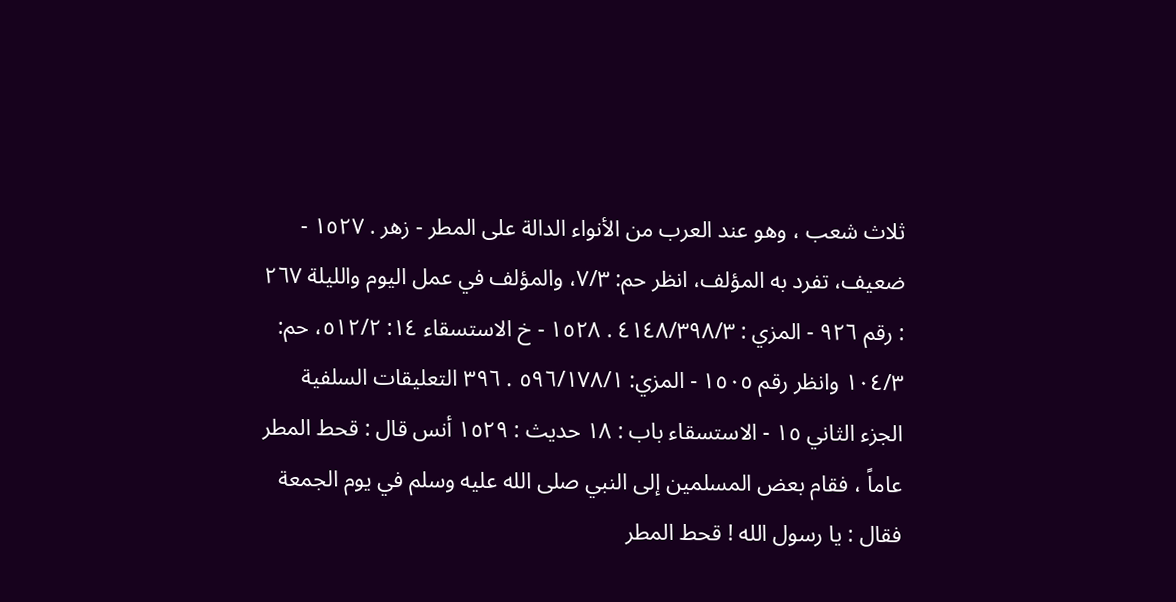ثلاث شعب ، وهو عند العرب من الأنواء الدالة على المطر - زهر . ١٥٢٧ - ضعيف، تفرد به المؤلف، انظر حم: ٧/٣، والمؤلف في عمل اليوم والليلة ٢٦٧ : رقم ٩٢٦ - المزي : ٤١٤٨/٣٩٨/٣ . ١٥٢٨ - خ الاستسقاء ١٤: ٥١٢/٢، حم: ١٠٤/٣ وانظر رقم ١٥٠٥ - المزي: ٥٩٦/١٧٨/١ . ٣٩٦ التعليقات السلفية الجزء الثاني ١٥ - الاستسقاء باب : ١٨ حديث : ١٥٢٩ أنس قال : قحط المطر عاماً ، فقام بعض المسلمين إلى النبي صلى الله عليه وسلم في يوم الجمعة فقال : يا رسول الله ! قحط المطر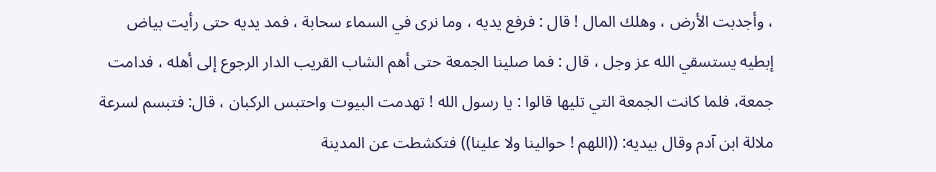، وأجدبت الأرض ، وهلك المال ! قال : فرفع يديه ، وما نرى في السماء سحابة ، فمد يديه حتى رأيت بياض إبطيه يستسقي الله عز وجل ، قال : فما صلينا الجمعة حتى أهم الشاب القريب الدار الرجوع إلى أهله ، فدامت جمعة، فلما كانت الجمعة التي تليها قالوا : يا رسول الله ! تهدمت البيوت واحتبس الركبان ، قال: فتبسم لسرعة ملالة ابن آدم وقال بيديه: ((اللهم ! حوالينا ولا علينا)) فتكشطت عن المدينة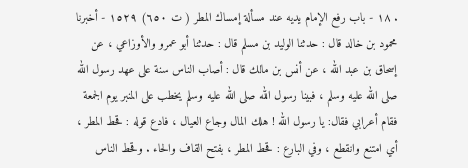. ١٨ - باب رفع الإمام يديه عند مسألة إمساك المطر ( ت ٦٥٠) ١٥٢٩ - أخبرنا محمود بن خالد قال : حدثنا الوليد بن مسلم قال : حدثنا أبو عمرو والأوزاعي ، عن إسحاق بن عبد الله ، عن أنس بن مالك قال : أصاب الناس سنة على عهد رسول الله صلى الله عليه وسلم ، فبينا رسول الله صلى الله عليه وسلم يخطب على المنبر يوم الجمعة فقام أعرابي فقال: يا رسول الله ! هلك المال وجاع العيال ، فادع قوله : قحط المطر ، أي امتنع وانقطع ، وفي البارع : قحط المطر ، بفتح القاف والحاء . وقحط الناس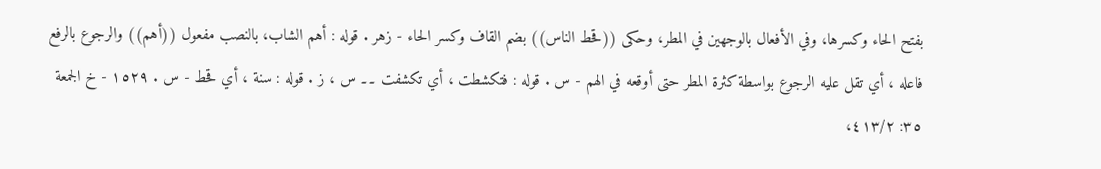بفتح الحاء وكسرها، وفي الأفعال بالوجهين في المطر، وحكى ((قحط الناس)) بضم القاف وكسر الحاء - زهر . قوله : أهم الشاب، بالنصب مفعول ((أهم)) والرجوع بالرفع فاعله ، أي تقل عليه الرجوع بواسطة كثرة المطر حتى أوقعه في الهم - س . قوله : فتکشطت ، أي تکشفت ۔۔ س ، ز . قوله : سنة ، أي قحط - س . ١٥٢٩ - خ الجمعة ٣٥: ٤١٣/٢،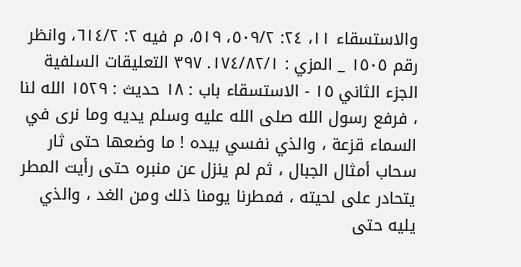والاستسقاء ١١، ٢٤: ٥٠٩/٢، ٥١٩، م فيه ٢: ٦١٤/٢، وانظر رقم ١٥٠٥ _ المزي : ١٧٤/٨٢/١. ٣٩٧ التعليقات السلفية الجزء الثاني ١٥ - الاستسقاء باب : ١٨ حديث : ١٥٢٩ الله لنا ، فرفع رسول الله صلى الله عليه وسلم يديه وما نرى في السماء قزعة ، والذي نفسي بيده ! ما وضعها حتى ثار سحاب أمثال الجبال ، ثم لم ينزل عن منبره حتى رأيت المطر يتحادر على لحيته ، فمطرنا يومنا ذلك ومن الغد ، والذي يليه حتى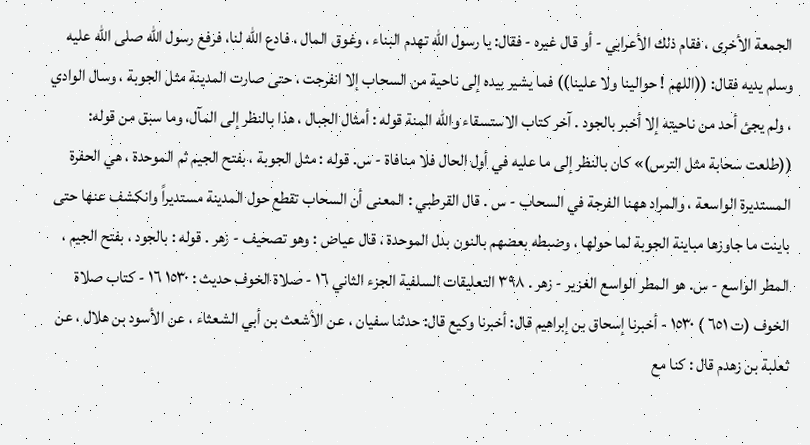الجمعة الأخرى ، فقام ذلك الأعرابي - أو قال غيره - فقال: يا رسول الله تهدم البناء ، وغوق المال ، فادع الله لنا، فرفع رسول الله صلى الله عليه وسلم يديه فقال: ((اللهم ! حوالينا ولا علينا)) فما يشير بيده إلى ناحية من السحاب إلا انفرجت ، حتى صارت المدينة مثل الجوبة ، وسال الوادي ، ولم يجئ أحد من ناحيته إلا أخبر بالجود . آخر كتاب الاستسقاء والله المنة قوله : أمثال الجبال ، هذا بالنظر إلى المآل، وما سبق من قوله: ((طلعت سحابة مثل الترس)» كان بالنظر إلى ما عليه في أول الحال فلا منافاة - س. قوله : مثل الجوبة ، بفتح الجيم ثم الموحدة ، هي الحفرة المستديرة الواسعة ، والمراد ههنا الفرجة في السحاب - س . قال القرطبي : المعنى أن السحاب تقطع حول المدينة مستديراً وانكشف عنها حتى باينت ما جاوزها مباينة الجوبة لما حولها ، وضبطه بعضهم بالنون بدل الموحدة ، قال عياض : وهو تصحيف - زهر . قوله : بالجود ، بفتح الجيم ، المطر الواسع - س. هو المطر الواسع الغزير - زهر . ٣٩٨ التعليقات السلفية الجزء الثاني ١٦ - صلاة الخوف حديث : ١٥٣٠ ١٦ - كتاب صلاة الخوف (ت ٦٥١ ) ١٥٣٠ - أخبرنا إسحاق بن إبراهيم قال: أخبرنا وكيع قال: حدثنا سفيان ، عن الأشعث بن أبي الشعثاء ، عن الأسود بن هلال ، عن ثعلبة بن زهدم قال : كنا مع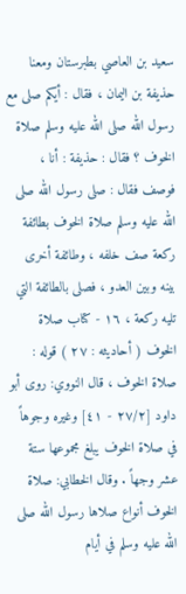سعيد بن العاصي بطبرستان ومعنا حذيفة بن اليمان ، فقال : أيكم صلى مع رسول الله صلى الله عليه وسلم صلاة الخوف ؟ فقال : حذيفة : أنا ، فوصف فقال : صلى رسول الله صلى الله عليه وسلم صلاة الخوف بطائفة ركعة صف خلفه ، وطائفة أخرى بينه وبين العدو ، فصلى بالطائفة التي تليه ركعة ، ١٦ - كتاب صلاة الخوف ( أحاديثه : ٢٧ ) قوله : صلاة الخوف ، قال النووي: روى أبو داود [٢٧/٢ - ٤١] وغيره وجوهاً في صلاة الخوف يبلغ مجموعها ستة عشر وجهاً . وقال الخطابي: صلاة الخوف أنواع صلاها رسول الله صلى الله عليه وسلم في أيام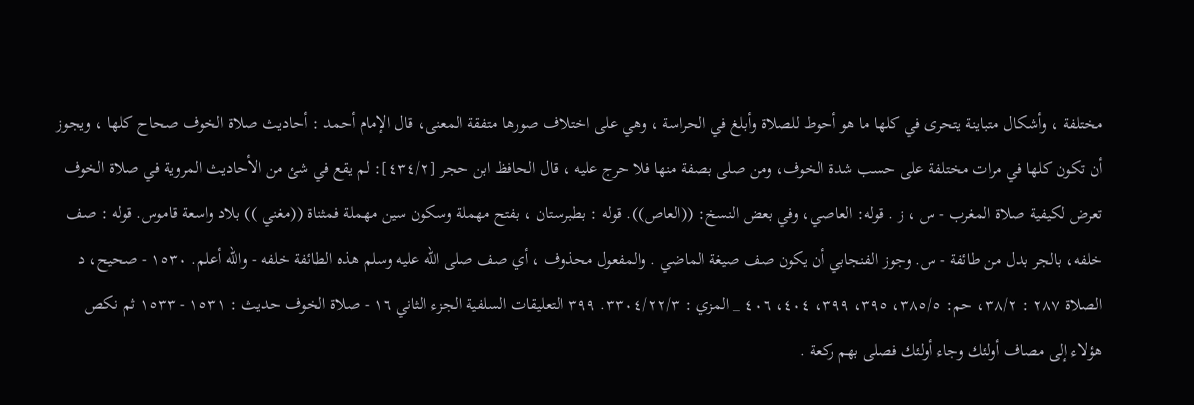مختلفة ، وأشكال متباينة يتحرى في كلها ما هو أحوط للصلاة وأبلغ في الحراسة ، وهي على اختلاف صورها متفقة المعنى، قال الإمام أحمد : أحاديث صلاة الخوف صحاح كلها ، ويجوز أن تكون كلها في مرات مختلفة على حسب شدة الخوف، ومن صلى بصفة منها فلا حرج عليه ، قال الحافظ ابن حجر [٤٣٤/٢]: لم يقع في شئ من الأحاديث المروية في صلاة الخوف تعرض لكيفية صلاة المغرب - س ، ز . قوله: العاصي، وفي بعض النسخ: ((العاص)). قوله : بطبرستان ، بفتح مهملة وسكون سين مهملة فمثناة ((مغني )) بلاد واسعة قاموس. قوله : صف خلفه، بالجر بدل من طائفة - س. وجوز الفنجابي أن يكون صف صيغة الماضي . والمفعول محذوف ، أي صف صلى الله عليه وسلم هذه الطائفة خلفه - والله أعلم. ١٥٣٠ - صحيح، د الصلاة ٢٨٧ : ٣٨/٢، حم: ٣٨٥/٥، ٣٩٥، ٣٩٩، ٤٠٤، ٤٠٦ _ المزي : ٣٣٠٤/٢٢/٣. ٣٩٩ التعليقات السلفية الجزء الثاني ١٦ - صلاة الخوف حديث : ١٥٣١ - ١٥٣٣ ثم نكص هؤلاء إلى مصاف أولئك وجاء أولئك فصلى بهم ركعة .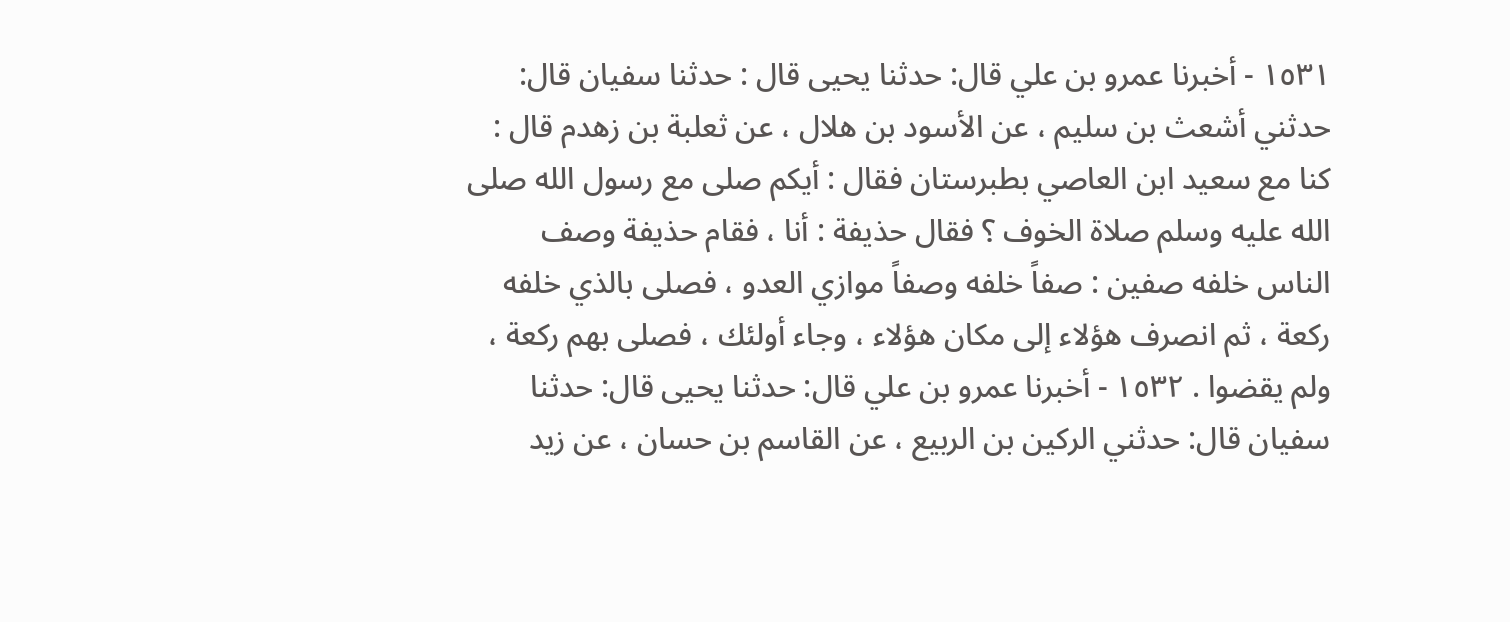١٥٣١ - أخبرنا عمرو بن علي قال: حدثنا يحيى قال : حدثنا سفيان قال: حدثني أشعث بن سليم ، عن الأسود بن هلال ، عن ثعلبة بن زهدم قال : كنا مع سعيد ابن العاصي بطبرستان فقال : أيكم صلى مع رسول الله صلى الله عليه وسلم صلاة الخوف ؟ فقال حذيفة : أنا ، فقام حذيفة وصف الناس خلفه صفين : صفاً خلفه وصفاً موازي العدو ، فصلى بالذي خلفه ركعة ، ثم انصرف هؤلاء إلى مكان هؤلاء ، وجاء أولئك ، فصلى بهم ركعة ، ولم يقضوا . ١٥٣٢ - أخبرنا عمرو بن علي قال: حدثنا يحيى قال: حدثنا سفيان قال: حدثني الركين بن الربيع ، عن القاسم بن حسان ، عن زيد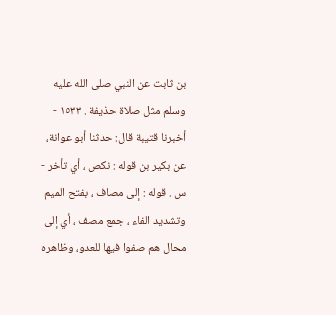بن ثابت عن النبي صلى الله عليه وسلم مثل صلاة حذيفة . ١٥٣٣ - أخبرنا قتيبة قال: حدثنا أبو عوانة، عن بكير بن قوله : نكص ، أي تأخر - س . قوله : إلى مصاف ، بفتح الميم وتشديد الفاء ، جمع مصف ، أي إلى محال هم صفوا فيها للعدو، وظاهره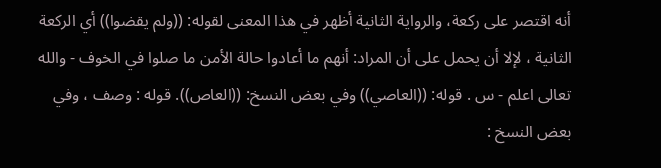أنه اقتصر على ركعة، والرواية الثانية أظهر في هذا المعنى لقوله: ((ولم يقضوا)) أي الركعة الثانية ، لإلا أن يحمل على أن المراد: أنهم ما أعادوا حالة الأمن ما صلوا في الخوف - والله تعالی اعلم - س . قوله: ((العاصي)) وفي بعض النسخ: ((العاص)). قوله : وصف ، وفي بعض النسخ :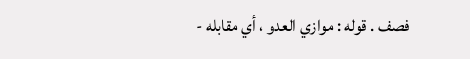فصف . قوله : موازي العدو ، أي مقابله -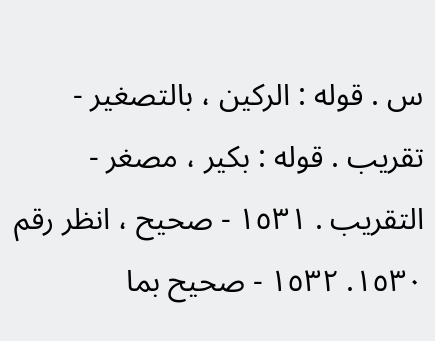س . قوله : الركين ، بالتصغير - تقريب . قوله : بكير ، مصغر - التقريب . ١٥٣١ - صحيح ، انظر رقم ١٥٣٠. ١٥٣٢ - صحيح بما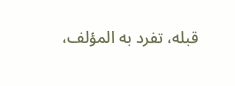قبله، تفرد به المؤلف،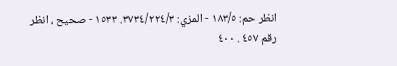انظر حم: ١٨٣/٥ - المزي: ٣٧٣٤/٢٢٤/٣. ١٥٣٣ - صحيح ، انظر رقم ٤٥٧ . ٤٠٠